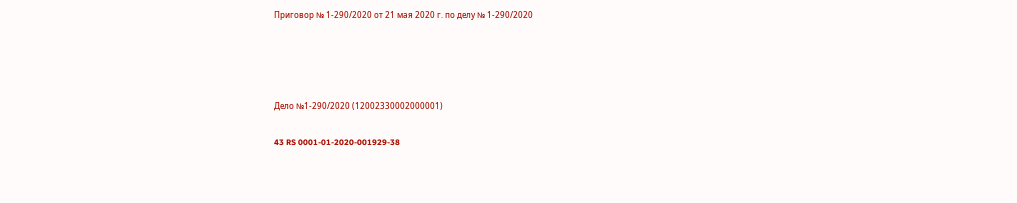Приговор № 1-290/2020 от 21 мая 2020 г. по делу № 1-290/2020




Дело №1-290/2020 (12002330002000001)

43 RS 0001-01-2020-001929-38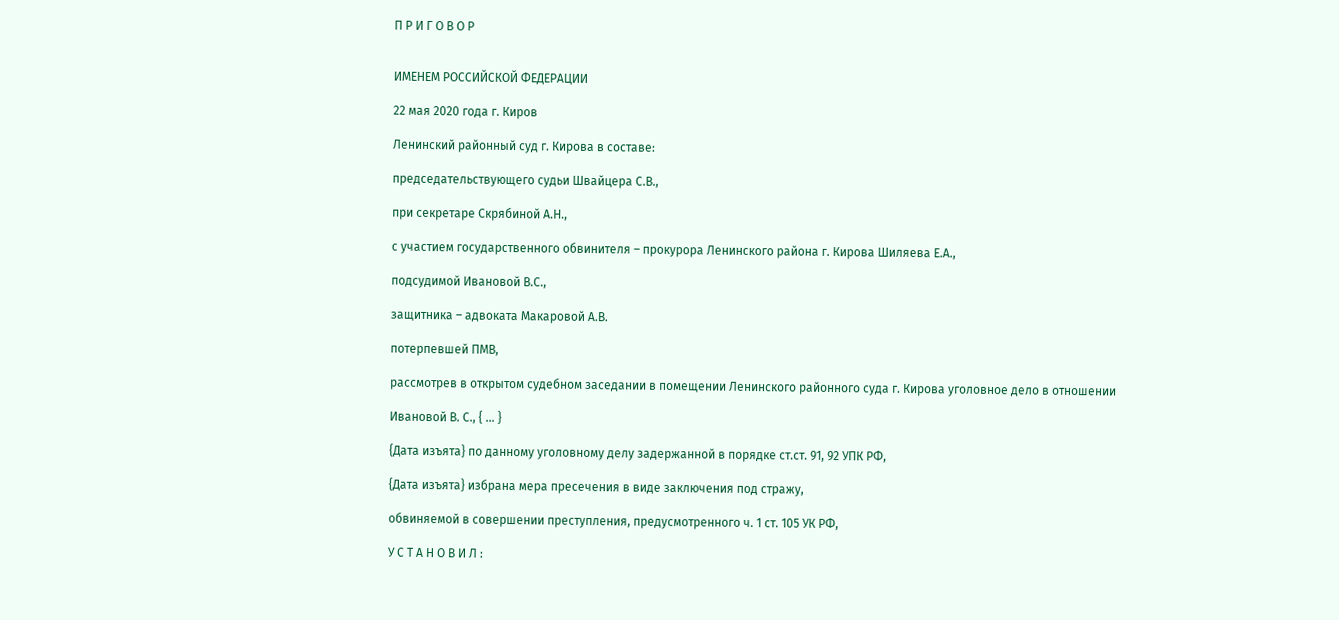П Р И Г О В О Р


ИМЕНЕМ РОССИЙСКОЙ ФЕДЕРАЦИИ

22 мая 2020 года г. Киров

Ленинский районный суд г. Кирова в составе:

председательствующего судьи Швайцера С.В.,

при секретаре Скрябиной А.Н.,

с участием государственного обвинителя – прокурора Ленинского района г. Кирова Шиляева Е.А.,

подсудимой Ивановой В.С.,

защитника – адвоката Макаровой А.В.

потерпевшей ПМВ,

рассмотрев в открытом судебном заседании в помещении Ленинского районного суда г. Кирова уголовное дело в отношении

Ивановой В. С., { ... }

{Дата изъята} по данному уголовному делу задержанной в порядке ст.ст. 91, 92 УПК РФ,

{Дата изъята} избрана мера пресечения в виде заключения под стражу,

обвиняемой в совершении преступления, предусмотренного ч. 1 ст. 105 УК РФ,

У С Т А Н О В И Л :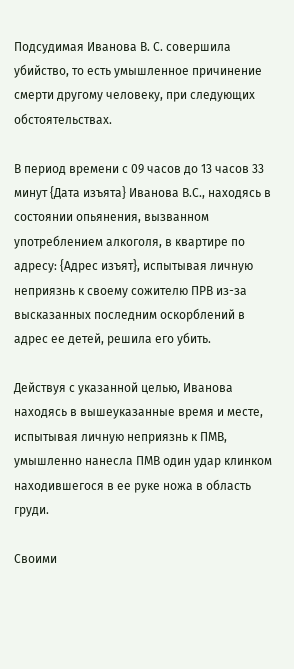Подсудимая Иванова В. С. совершила убийство, то есть умышленное причинение смерти другому человеку, при следующих обстоятельствах.

В период времени с 09 часов до 13 часов 33 минут {Дата изъята} Иванова В.С., находясь в состоянии опьянения, вызванном употреблением алкоголя, в квартире по адресу: {Адрес изъят}, испытывая личную неприязнь к своему сожителю ПРВ из-за высказанных последним оскорблений в адрес ее детей, решила его убить.

Действуя с указанной целью, Иванова находясь в вышеуказанные время и месте, испытывая личную неприязнь к ПМВ, умышленно нанесла ПМВ один удар клинком находившегося в ее руке ножа в область груди.

Своими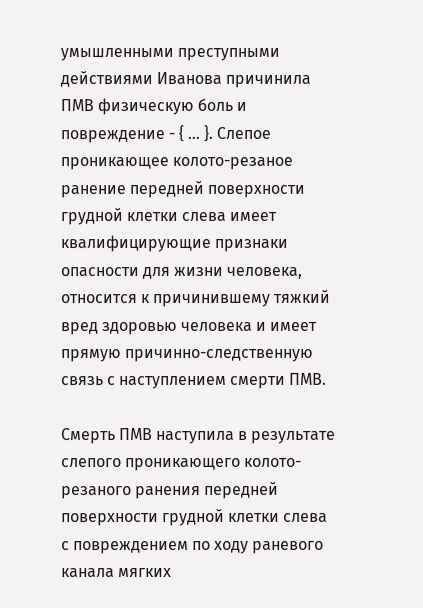умышленными преступными действиями Иванова причинила ПМВ физическую боль и повреждение - { ... }. Слепое проникающее колото-резаное ранение передней поверхности грудной клетки слева имеет квалифицирующие признаки опасности для жизни человека, относится к причинившему тяжкий вред здоровью человека и имеет прямую причинно-следственную связь с наступлением смерти ПМВ.

Смерть ПМВ наступила в результате слепого проникающего колото-резаного ранения передней поверхности грудной клетки слева с повреждением по ходу раневого канала мягких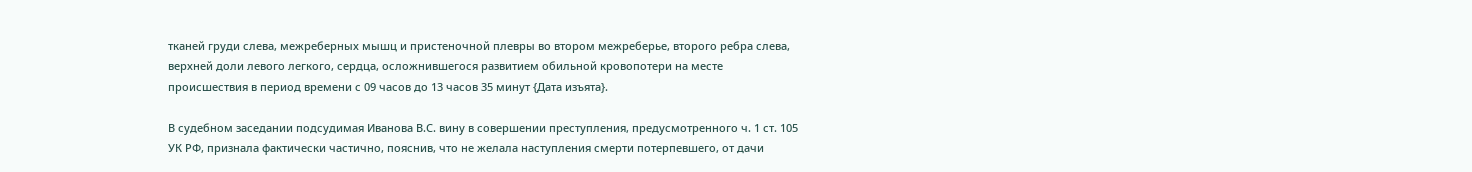тканей груди слева, межреберных мышц и пристеночной плевры во втором межреберье, второго ребра слева, верхней доли левого легкого, сердца, осложнившегося развитием обильной кровопотери на месте происшествия в период времени с 09 часов до 13 часов 35 минут {Дата изъята}.

В судебном заседании подсудимая Иванова В.С. вину в совершении преступления, предусмотренного ч. 1 ст. 105 УК РФ, признала фактически частично, пояснив, что не желала наступления смерти потерпевшего, от дачи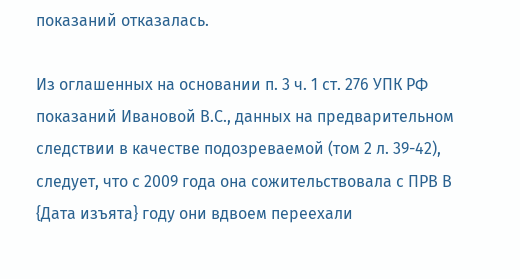показаний отказалась.

Из оглашенных на основании п. 3 ч. 1 ст. 276 УПК РФ показаний Ивановой В.С., данных на предварительном следствии в качестве подозреваемой (том 2 л. 39-42), следует, что с 2009 года она сожительствовала с ПРВ В {Дата изъята} году они вдвоем переехали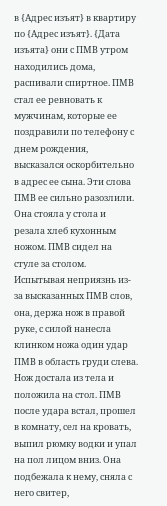в {Адрес изъят} в квартиру по {Адрес изъят}. {Дата изъята} они с ПМВ утром находились дома, распивали спиртное. ПМВ стал ее ревновать к мужчинам, которые ее поздравили по телефону с днем рождения, высказался оскорбительно в адрес ее сына. Эти слова ПМВ ее сильно разозлили. Она стояла у стола и резала хлеб кухонным ножом. ПМВ сидел на стуле за столом. Испытывая неприязнь из-за высказанных ПМВ слов, она, держа нож в правой руке, с силой нанесла клинком ножа один удар ПМВ в область груди слева. Нож достала из тела и положила на стол. ПМВ после удара встал, прошел в комнату, сел на кровать, выпил рюмку водки и упал на пол лицом вниз. Она подбежала к нему, сняла с него свитер,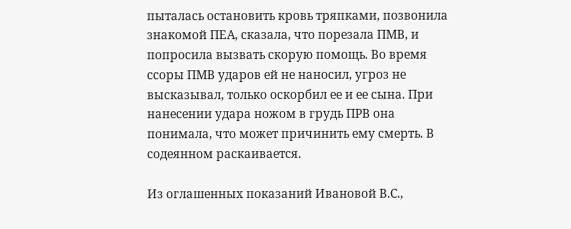пыталась остановить кровь тряпками, позвонила знакомой ПЕА, сказала, что порезала ПМВ, и попросила вызвать скорую помощь. Во время ссоры ПМВ ударов ей не наносил, угроз не высказывал, только оскорбил ее и ее сына. При нанесении удара ножом в грудь ПРВ она понимала, что может причинить ему смерть. В содеянном раскаивается.

Из оглашенных показаний Ивановой В.С.,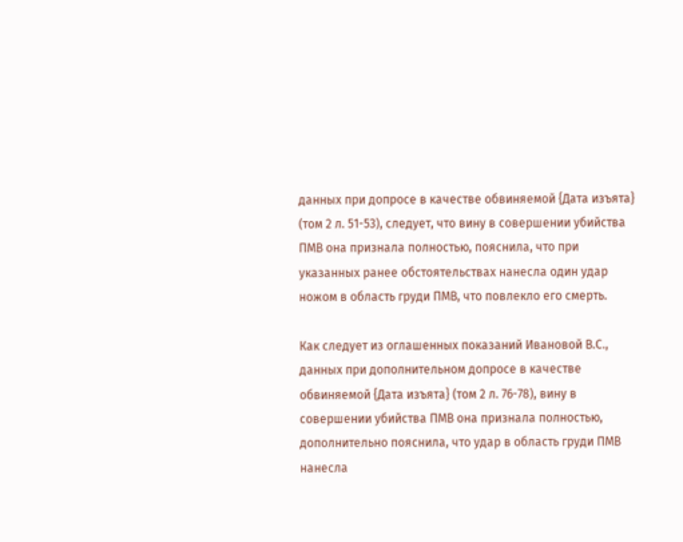данных при допросе в качестве обвиняемой {Дата изъята} (том 2 л. 51-53), следует, что вину в совершении убийства ПМВ она признала полностью, пояснила, что при указанных ранее обстоятельствах нанесла один удар ножом в область груди ПМВ, что повлекло его смерть.

Как следует из оглашенных показаний Ивановой В.С., данных при дополнительном допросе в качестве обвиняемой {Дата изъята} (том 2 л. 76-78), вину в совершении убийства ПМВ она признала полностью, дополнительно пояснила, что удар в область груди ПМВ нанесла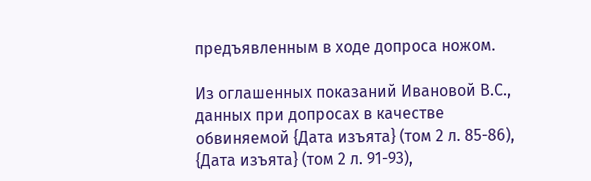предъявленным в ходе допроса ножом.

Из оглашенных показаний Ивановой В.С., данных при допросах в качестве обвиняемой {Дата изъята} (том 2 л. 85-86), {Дата изъята} (том 2 л. 91-93),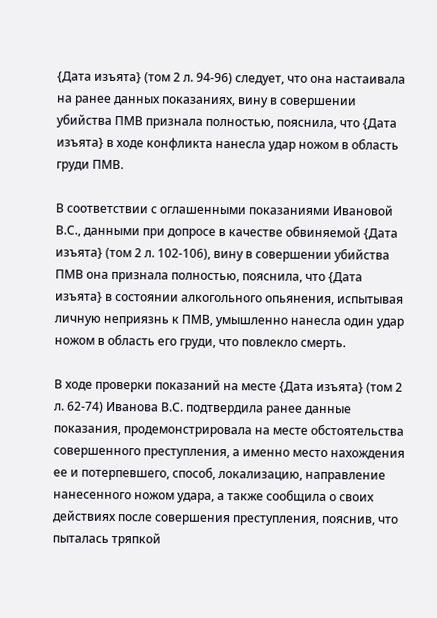{Дата изъята} (том 2 л. 94-96) следует, что она настаивала на ранее данных показаниях, вину в совершении убийства ПМВ признала полностью, пояснила, что {Дата изъята} в ходе конфликта нанесла удар ножом в область груди ПМВ.

В соответствии с оглашенными показаниями Ивановой В.С., данными при допросе в качестве обвиняемой {Дата изъята} (том 2 л. 102-106), вину в совершении убийства ПМВ она признала полностью, пояснила, что {Дата изъята} в состоянии алкогольного опьянения, испытывая личную неприязнь к ПМВ, умышленно нанесла один удар ножом в область его груди, что повлекло смерть.

В ходе проверки показаний на месте {Дата изъята} (том 2 л. 62-74) Иванова В.С. подтвердила ранее данные показания, продемонстрировала на месте обстоятельства совершенного преступления, а именно место нахождения ее и потерпевшего, способ, локализацию, направление нанесенного ножом удара, а также сообщила о своих действиях после совершения преступления, пояснив, что пыталась тряпкой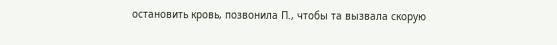остановить кровь, позвонила П., чтобы та вызвала скорую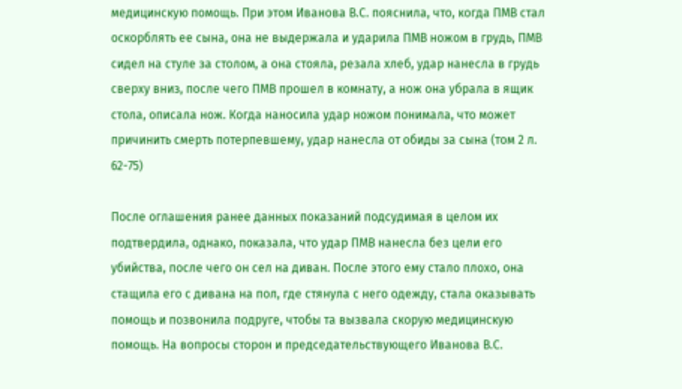медицинскую помощь. При этом Иванова В.С. пояснила, что, когда ПМВ стал оскорблять ее сына, она не выдержала и ударила ПМВ ножом в грудь, ПМВ сидел на стуле за столом, а она стояла, резала хлеб, удар нанесла в грудь сверху вниз, после чего ПМВ прошел в комнату, а нож она убрала в ящик стола, описала нож. Когда наносила удар ножом понимала, что может причинить смерть потерпевшему, удар нанесла от обиды за сына (том 2 л. 62-75)

После оглашения ранее данных показаний подсудимая в целом их подтвердила, однако, показала, что удар ПМВ нанесла без цели его убийства, после чего он сел на диван. После этого ему стало плохо, она стащила его с дивана на пол, где стянула с него одежду, стала оказывать помощь и позвонила подруге, чтобы та вызвала скорую медицинскую помощь. На вопросы сторон и председательствующего Иванова В.С.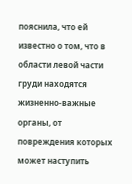пояснила, что ей известно о том, что в области левой части груди находятся жизненно-важные органы, от повреждения которых может наступить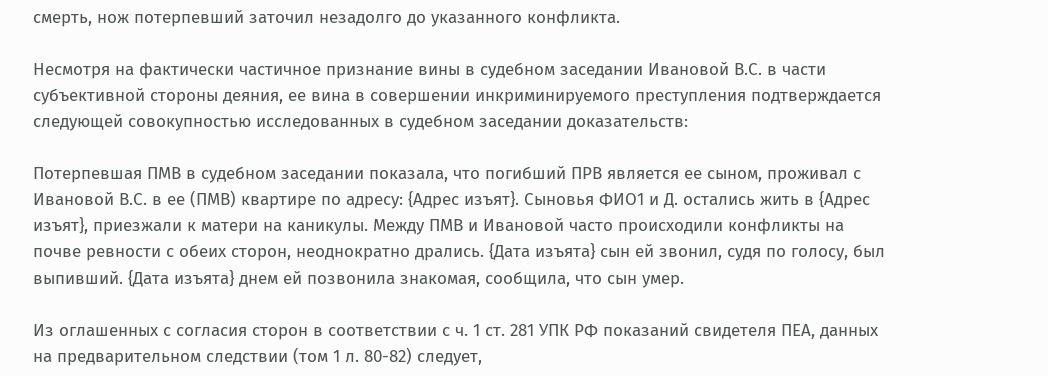смерть, нож потерпевший заточил незадолго до указанного конфликта.

Несмотря на фактически частичное признание вины в судебном заседании Ивановой В.С. в части субъективной стороны деяния, ее вина в совершении инкриминируемого преступления подтверждается следующей совокупностью исследованных в судебном заседании доказательств:

Потерпевшая ПМВ в судебном заседании показала, что погибший ПРВ является ее сыном, проживал с Ивановой В.С. в ее (ПМВ) квартире по адресу: {Адрес изъят}. Сыновья ФИО1 и Д. остались жить в {Адрес изъят}, приезжали к матери на каникулы. Между ПМВ и Ивановой часто происходили конфликты на почве ревности с обеих сторон, неоднократно дрались. {Дата изъята} сын ей звонил, судя по голосу, был выпивший. {Дата изъята} днем ей позвонила знакомая, сообщила, что сын умер.

Из оглашенных с согласия сторон в соответствии с ч. 1 ст. 281 УПК РФ показаний свидетеля ПЕА, данных на предварительном следствии (том 1 л. 80-82) следует,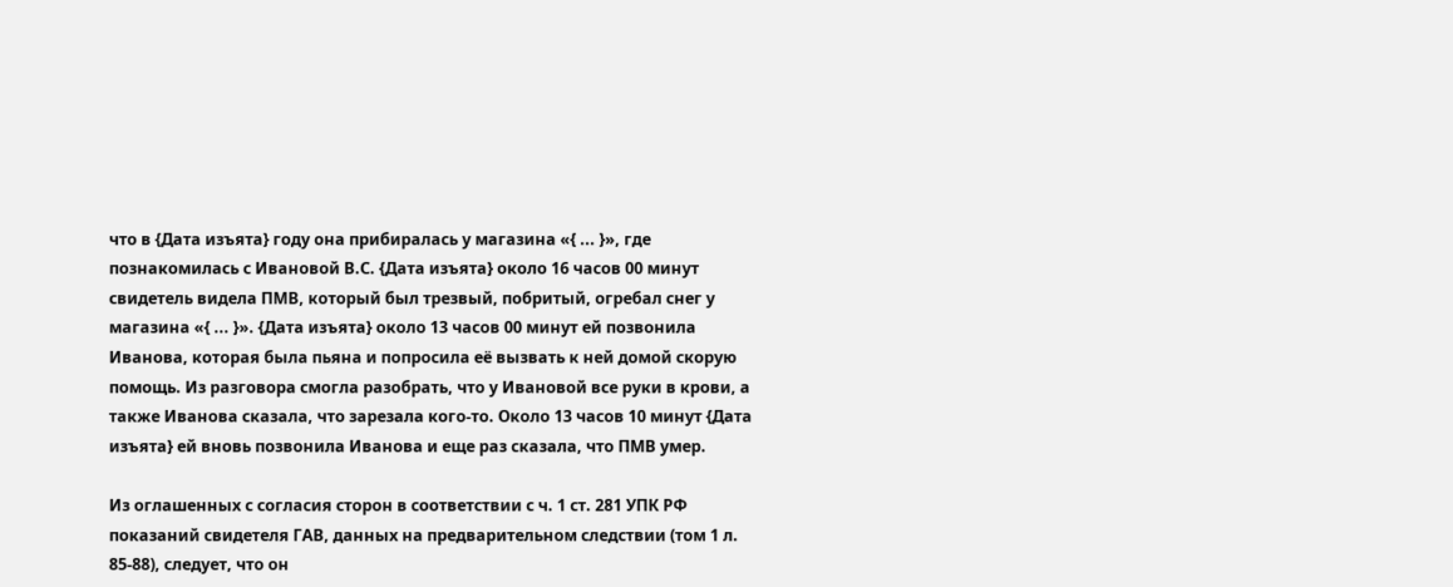что в {Дата изъята} году она прибиралась у магазина «{ ... }», где познакомилась с Ивановой В.С. {Дата изъята} около 16 часов 00 минут свидетель видела ПМВ, который был трезвый, побритый, огребал снег у магазина «{ ... }». {Дата изъята} около 13 часов 00 минут ей позвонила Иванова, которая была пьяна и попросила её вызвать к ней домой скорую помощь. Из разговора смогла разобрать, что у Ивановой все руки в крови, а также Иванова сказала, что зарезала кого-то. Около 13 часов 10 минут {Дата изъята} ей вновь позвонила Иванова и еще раз сказала, что ПМВ умер.

Из оглашенных с согласия сторон в соответствии с ч. 1 ст. 281 УПК РФ показаний свидетеля ГАВ, данных на предварительном следствии (том 1 л. 85-88), следует, что он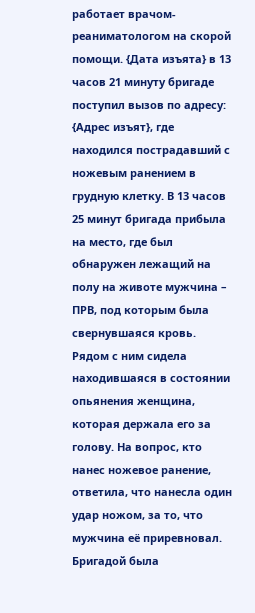работает врачом-реаниматологом на скорой помощи. {Дата изъята} в 13 часов 21 минуту бригаде поступил вызов по адресу: {Адрес изъят}, где находился пострадавший с ножевым ранением в грудную клетку. В 13 часов 25 минут бригада прибыла на место, где был обнаружен лежащий на полу на животе мужчина – ПРВ, под которым была свернувшаяся кровь. Рядом с ним сидела находившаяся в состоянии опьянения женщина, которая держала его за голову. На вопрос, кто нанес ножевое ранение, ответила, что нанесла один удар ножом, за то, что мужчина её приревновал. Бригадой была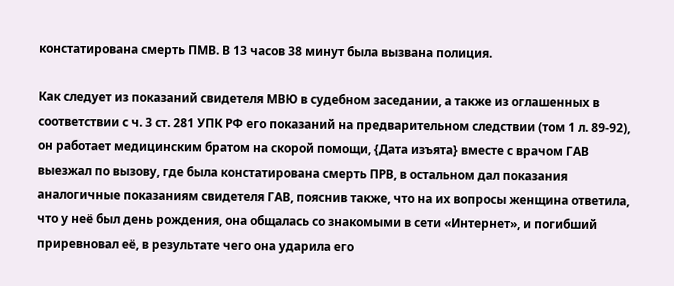констатирована смерть ПМВ. В 13 часов 38 минут была вызвана полиция.

Как следует из показаний свидетеля МВЮ в судебном заседании, а также из оглашенных в соответствии с ч. 3 ст. 281 УПК РФ его показаний на предварительном следствии (том 1 л. 89-92), он работает медицинским братом на скорой помощи, {Дата изъята} вместе с врачом ГАВ выезжал по вызову, где была констатирована смерть ПРВ, в остальном дал показания аналогичные показаниям свидетеля ГАВ, пояснив также, что на их вопросы женщина ответила, что у неё был день рождения, она общалась со знакомыми в сети «Интернет», и погибший приревновал её, в результате чего она ударила его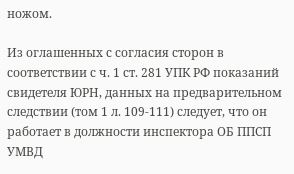ножом.

Из оглашенных с согласия сторон в соответствии с ч. 1 ст. 281 УПК РФ показаний свидетеля ЮРН, данных на предварительном следствии (том 1 л. 109-111) следует, что он работает в должности инспектора ОБ ППСП УМВД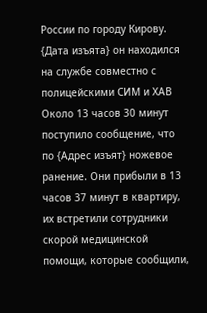России по городу Кирову. {Дата изъята} он находился на службе совместно с полицейскими СИМ и ХАВ Около 13 часов 30 минут поступило сообщение, что по {Адрес изъят} ножевое ранение. Они прибыли в 13 часов 37 минут в квартиру, их встретили сотрудники скорой медицинской помощи, которые сообщили,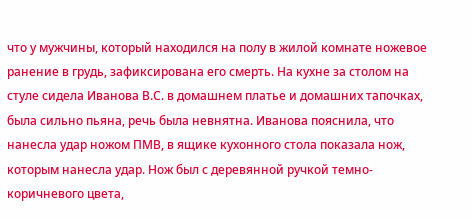что у мужчины, который находился на полу в жилой комнате ножевое ранение в грудь, зафиксирована его смерть. На кухне за столом на стуле сидела Иванова В.С. в домашнем платье и домашних тапочках, была сильно пьяна, речь была невнятна. Иванова пояснила, что нанесла удар ножом ПМВ, в ящике кухонного стола показала нож, которым нанесла удар. Нож был с деревянной ручкой темно-коричневого цвета,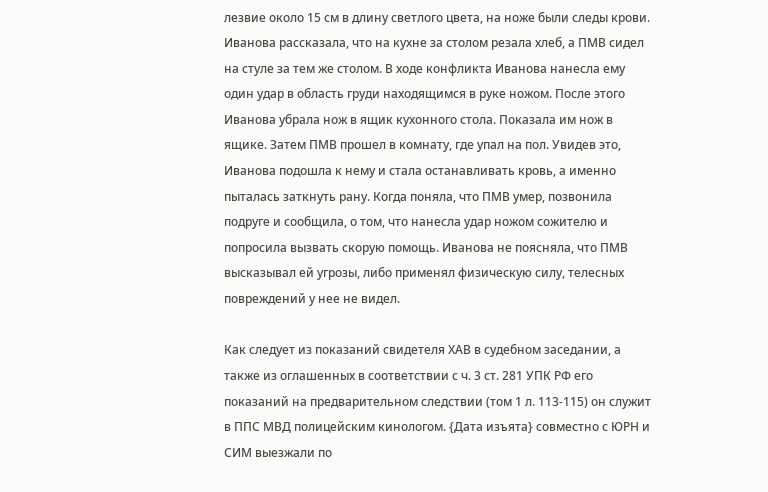лезвие около 15 см в длину светлого цвета, на ноже были следы крови. Иванова рассказала, что на кухне за столом резала хлеб, а ПМВ сидел на стуле за тем же столом. В ходе конфликта Иванова нанесла ему один удар в область груди находящимся в руке ножом. После этого Иванова убрала нож в ящик кухонного стола. Показала им нож в ящике. Затем ПМВ прошел в комнату, где упал на пол. Увидев это, Иванова подошла к нему и стала останавливать кровь, а именно пыталась заткнуть рану. Когда поняла, что ПМВ умер, позвонила подруге и сообщила, о том, что нанесла удар ножом сожителю и попросила вызвать скорую помощь. Иванова не поясняла, что ПМВ высказывал ей угрозы, либо применял физическую силу, телесных повреждений у нее не видел.

Как следует из показаний свидетеля ХАВ в судебном заседании, а также из оглашенных в соответствии с ч. 3 ст. 281 УПК РФ его показаний на предварительном следствии (том 1 л. 113-115) он служит в ППС МВД полицейским кинологом. {Дата изъята} совместно с ЮРН и СИМ выезжали по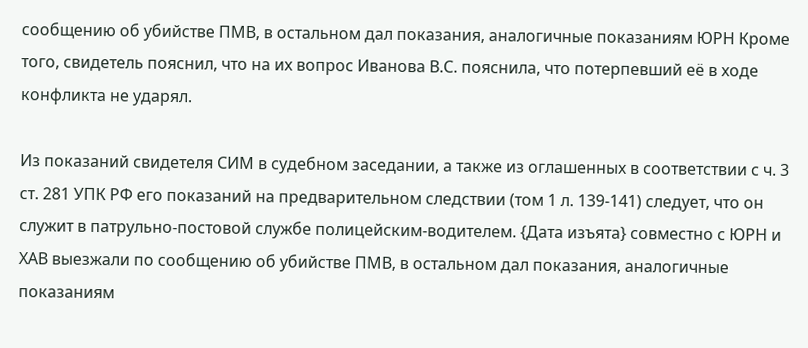сообщению об убийстве ПМВ, в остальном дал показания, аналогичные показаниям ЮРН Кроме того, свидетель пояснил, что на их вопрос Иванова В.С. пояснила, что потерпевший её в ходе конфликта не ударял.

Из показаний свидетеля СИМ в судебном заседании, а также из оглашенных в соответствии с ч. 3 ст. 281 УПК РФ его показаний на предварительном следствии (том 1 л. 139-141) следует, что он служит в патрульно-постовой службе полицейским-водителем. {Дата изъята} совместно с ЮРН и ХАВ выезжали по сообщению об убийстве ПМВ, в остальном дал показания, аналогичные показаниям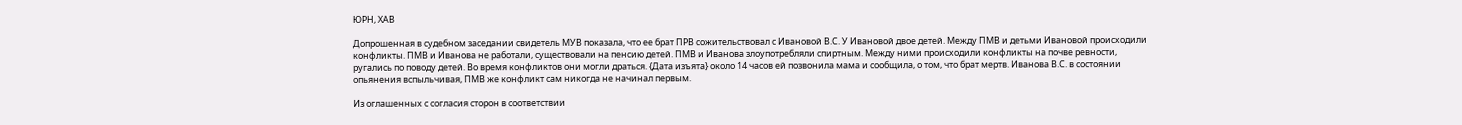ЮРН, ХАВ

Допрошенная в судебном заседании свидетель МУВ показала, что ее брат ПРВ сожительствовал с Ивановой В.С. У Ивановой двое детей. Между ПМВ и детьми Ивановой происходили конфликты. ПМВ и Иванова не работали, существовали на пенсию детей. ПМВ и Иванова злоупотребляли спиртным. Между ними происходили конфликты на почве ревности, ругались по поводу детей. Во время конфликтов они могли драться. {Дата изъята} около 14 часов ей позвонила мама и сообщила, о том, что брат мертв. Иванова В.С. в состоянии опьянения вспыльчивая, ПМВ же конфликт сам никогда не начинал первым.

Из оглашенных с согласия сторон в соответствии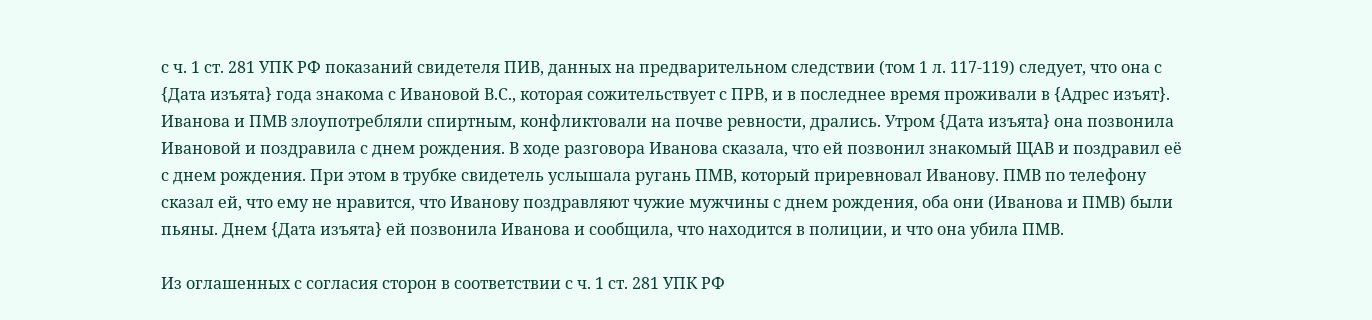с ч. 1 ст. 281 УПК РФ показаний свидетеля ПИВ, данных на предварительном следствии (том 1 л. 117-119) следует, что она с {Дата изъята} года знакома с Ивановой В.С., которая сожительствует с ПРВ, и в последнее время проживали в {Адрес изъят}. Иванова и ПМВ злоупотребляли спиртным, конфликтовали на почве ревности, дрались. Утром {Дата изъята} она позвонила Ивановой и поздравила с днем рождения. В ходе разговора Иванова сказала, что ей позвонил знакомый ЩАВ и поздравил её с днем рождения. При этом в трубке свидетель услышала ругань ПМВ, который приревновал Иванову. ПМВ по телефону сказал ей, что ему не нравится, что Иванову поздравляют чужие мужчины с днем рождения, оба они (Иванова и ПМВ) были пьяны. Днем {Дата изъята} ей позвонила Иванова и сообщила, что находится в полиции, и что она убила ПМВ.

Из оглашенных с согласия сторон в соответствии с ч. 1 ст. 281 УПК РФ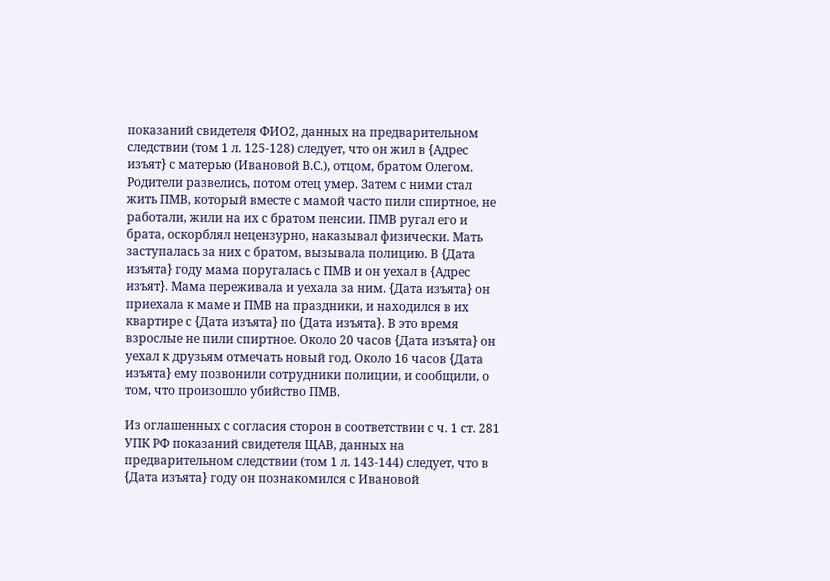показаний свидетеля ФИО2, данных на предварительном следствии (том 1 л. 125-128) следует, что он жил в {Адрес изъят} с матерью (Ивановой В.С.), отцом, братом Олегом. Родители развелись, потом отец умер. Затем с ними стал жить ПМВ, который вместе с мамой часто пили спиртное, не работали, жили на их с братом пенсии. ПМВ ругал его и брата, оскорблял нецензурно, наказывал физически. Мать заступалась за них с братом, вызывала полицию. В {Дата изъята} году мама поругалась с ПМВ и он уехал в {Адрес изъят}. Мама переживала и уехала за ним. {Дата изъята} он приехала к маме и ПМВ на праздники, и находился в их квартире с {Дата изъята} по {Дата изъята}. В это время взрослые не пили спиртное. Около 20 часов {Дата изъята} он уехал к друзьям отмечать новый год. Около 16 часов {Дата изъята} ему позвонили сотрудники полиции, и сообщили, о том, что произошло убийство ПМВ.

Из оглашенных с согласия сторон в соответствии с ч. 1 ст. 281 УПК РФ показаний свидетеля ЩАВ, данных на предварительном следствии (том 1 л. 143-144) следует, что в {Дата изъята} году он познакомился с Ивановой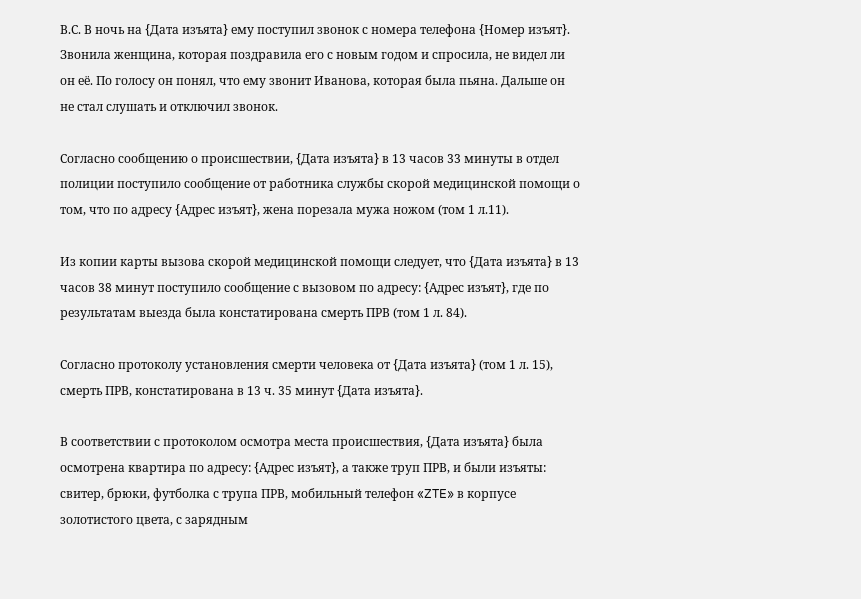В.С. В ночь на {Дата изъята} ему поступил звонок с номера телефона {Номер изъят}. Звонила женщина, которая поздравила его с новым годом и спросила, не видел ли он её. По голосу он понял, что ему звонит Иванова, которая была пьяна. Дальше он не стал слушать и отключил звонок.

Согласно сообщению о происшествии, {Дата изъята} в 13 часов 33 минуты в отдел полиции поступило сообщение от работника службы скорой медицинской помощи о том, что по адресу {Адрес изъят}, жена порезала мужа ножом (том 1 л.11).

Из копии карты вызова скорой медицинской помощи следует, что {Дата изъята} в 13 часов 38 минут поступило сообщение с вызовом по адресу: {Адрес изъят}, где по результатам выезда была констатирована смерть ПРВ (том 1 л. 84).

Согласно протоколу установления смерти человека от {Дата изъята} (том 1 л. 15), смерть ПРВ, констатирована в 13 ч. 35 минут {Дата изъята}.

В соответствии с протоколом осмотра места происшествия, {Дата изъята} была осмотрена квартира по адресу: {Адрес изъят}, а также труп ПРВ, и были изъяты: свитер, брюки, футболка с трупа ПРВ, мобильный телефон «ZTE» в корпусе золотистого цвета, с зарядным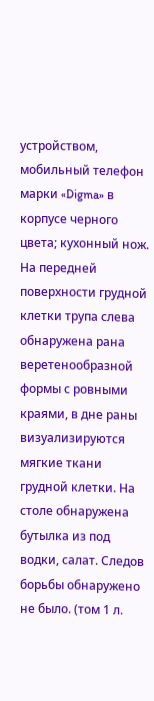устройством, мобильный телефон марки «Digma» в корпусе черного цвета; кухонный нож. На передней поверхности грудной клетки трупа слева обнаружена рана веретенообразной формы с ровными краями, в дне раны визуализируются мягкие ткани грудной клетки. На столе обнаружена бутылка из под водки, салат. Следов борьбы обнаружено не было. (том 1 л.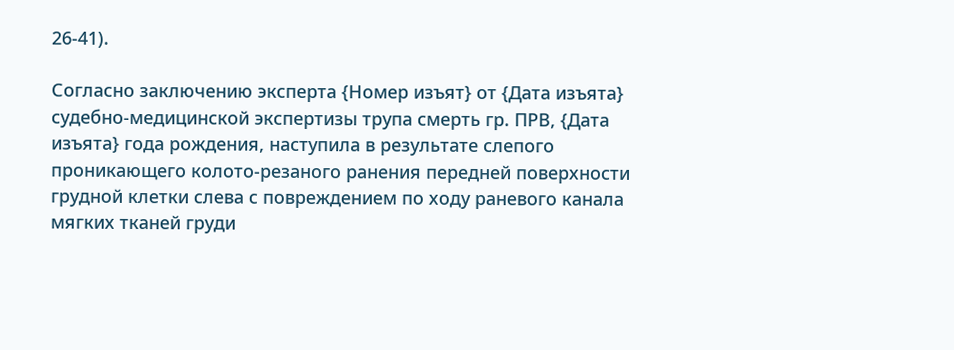26-41).

Согласно заключению эксперта {Номер изъят} от {Дата изъята} судебно-медицинской экспертизы трупа смерть гр. ПРВ, {Дата изъята} года рождения, наступила в результате слепого проникающего колото-резаного ранения передней поверхности грудной клетки слева с повреждением по ходу раневого канала мягких тканей груди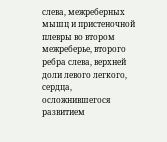слева, межреберных мышц и пристеночной плевры во втором межреберье, второго ребра слева, верхней доли левого легкого, сердца, осложнившегося развитием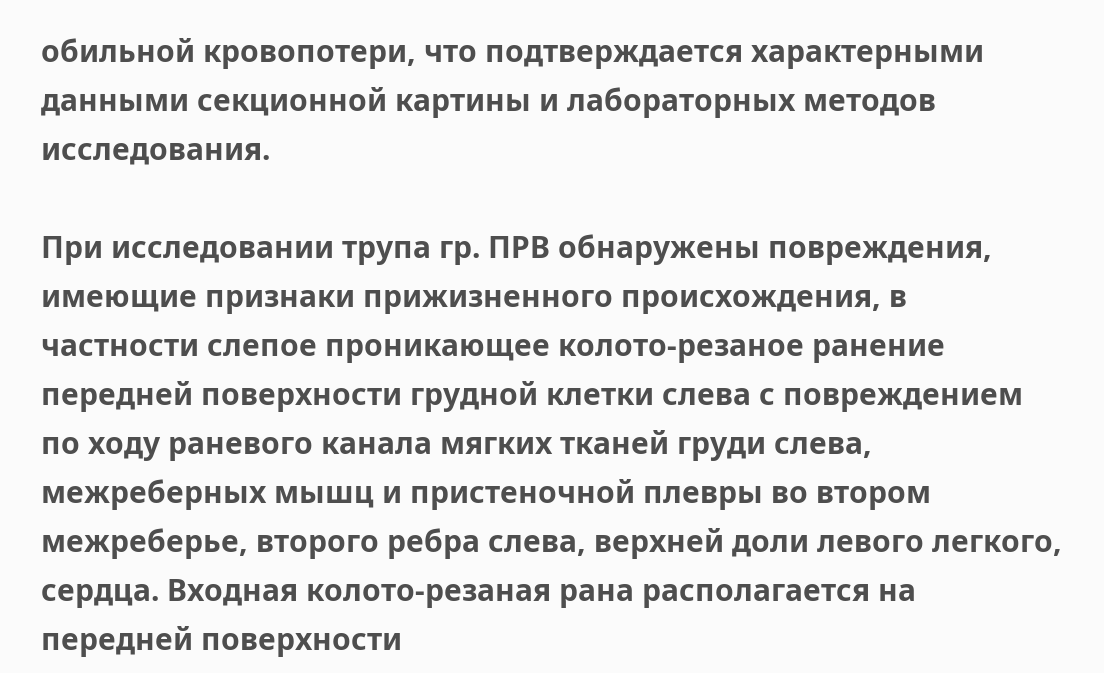обильной кровопотери, что подтверждается характерными данными секционной картины и лабораторных методов исследования.

При исследовании трупа гр. ПРВ обнаружены повреждения, имеющие признаки прижизненного происхождения, в частности слепое проникающее колото-резаное ранение передней поверхности грудной клетки слева с повреждением по ходу раневого канала мягких тканей груди слева, межреберных мышц и пристеночной плевры во втором межреберье, второго ребра слева, верхней доли левого легкого, сердца. Входная колото-резаная рана располагается на передней поверхности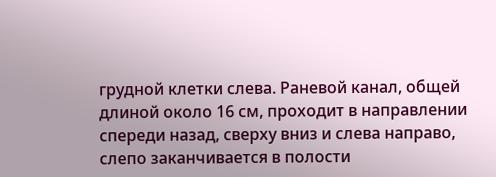грудной клетки слева. Раневой канал, общей длиной около 16 см, проходит в направлении спереди назад, сверху вниз и слева направо, слепо заканчивается в полости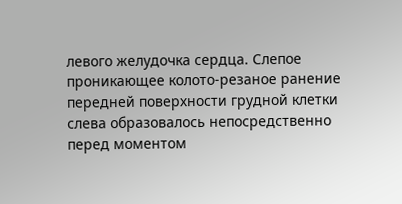левого желудочка сердца. Слепое проникающее колото-резаное ранение передней поверхности грудной клетки слева образовалось непосредственно перед моментом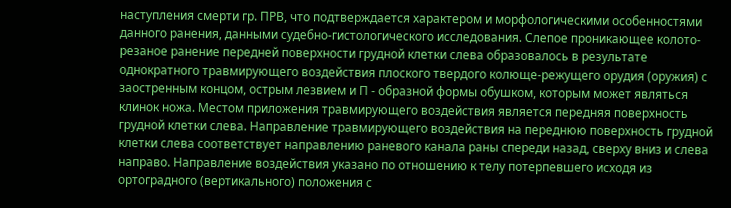наступления смерти гр. ПРВ, что подтверждается характером и морфологическими особенностями данного ранения, данными судебно-гистологического исследования. Слепое проникающее колото-резаное ранение передней поверхности грудной клетки слева образовалось в результате однократного травмирующего воздействия плоского твердого колюще-режущего орудия (оружия) с заостренным концом, острым лезвием и П - образной формы обушком, которым может являться клинок ножа. Местом приложения травмирующего воздействия является передняя поверхность грудной клетки слева. Направление травмирующего воздействия на переднюю поверхность грудной клетки слева соответствует направлению раневого канала раны спереди назад, сверху вниз и слева направо. Направление воздействия указано по отношению к телу потерпевшего исходя из ортоградного (вертикального) положения с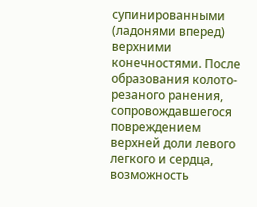супинированными (ладонями вперед) верхними конечностями. После образования колото-резаного ранения, сопровождавшегося повреждением верхней доли левого легкого и сердца, возможность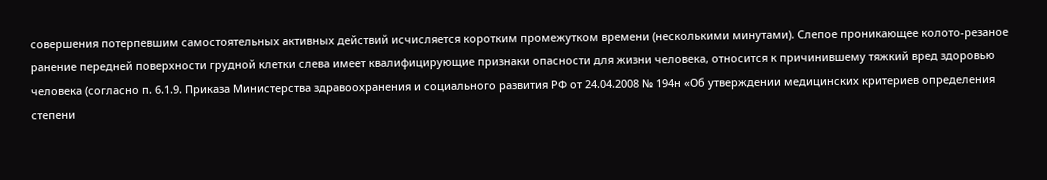совершения потерпевшим самостоятельных активных действий исчисляется коротким промежутком времени (несколькими минутами). Слепое проникающее колото-резаное ранение передней поверхности грудной клетки слева имеет квалифицирующие признаки опасности для жизни человека, относится к причинившему тяжкий вред здоровью человека (согласно п. 6.1.9. Приказа Министерства здравоохранения и социального развития РФ от 24.04.2008 № 194н «Об утверждении медицинских критериев определения степени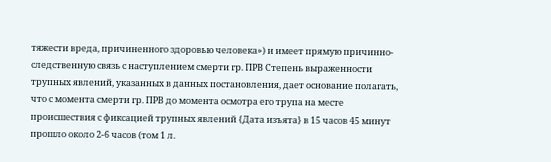тяжести вреда, причиненного здоровью человека») и имеет прямую причинно-следственную связь с наступлением смерти гр. ПРВ Степень выраженности трупных явлений, указанных в данных постановления, дает основание полагать, что с момента смерти гр. ПРВ до момента осмотра его трупа на месте происшествия с фиксацией трупных явлений {Дата изъята} в 15 часов 45 минут прошло около 2-6 часов (том 1 л.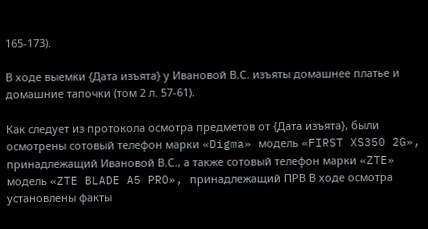165-173).

В ходе выемки {Дата изъята} у Ивановой В.С. изъяты домашнее платье и домашние тапочки (том 2 л. 57-61).

Как следует из протокола осмотра предметов от {Дата изъята}, были осмотрены сотовый телефон марки «Digma» модель «FIRST XS350 2G», принадлежащий Ивановой В.С., а также сотовый телефон марки «ZTE» модель «ZTE BLADE A5 PRO», принадлежащий ПРВ В ходе осмотра установлены факты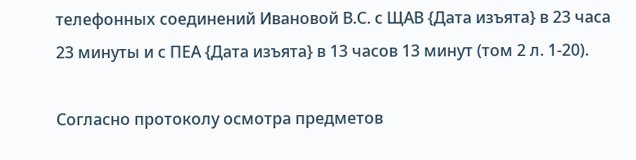телефонных соединений Ивановой В.С. с ЩАВ {Дата изъята} в 23 часа 23 минуты и с ПЕА {Дата изъята} в 13 часов 13 минут (том 2 л. 1-20).

Согласно протоколу осмотра предметов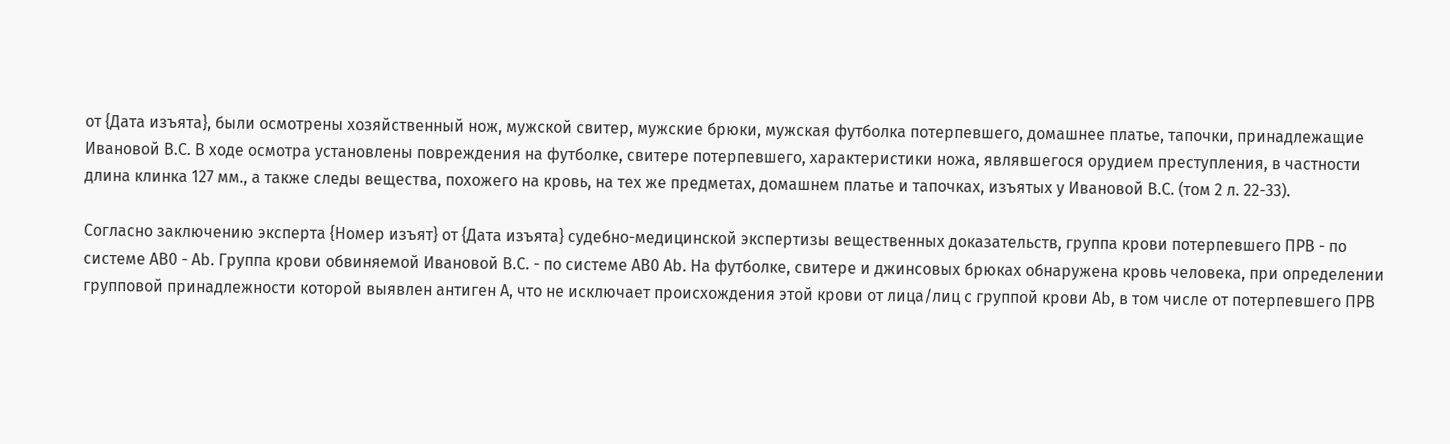от {Дата изъята}, были осмотрены хозяйственный нож, мужской свитер, мужские брюки, мужская футболка потерпевшего, домашнее платье, тапочки, принадлежащие Ивановой В.С. В ходе осмотра установлены повреждения на футболке, свитере потерпевшего, характеристики ножа, являвшегося орудием преступления, в частности длина клинка 127 мм., а также следы вещества, похожего на кровь, на тех же предметах, домашнем платье и тапочках, изъятых у Ивановой В.С. (том 2 л. 22-33).

Согласно заключению эксперта {Номер изъят} от {Дата изъята} судебно-медицинской экспертизы вещественных доказательств, группа крови потерпевшего ПРВ - по системе АВ0 - Аb. Группа крови обвиняемой Ивановой В.С. - по системе АВ0 Аb. На футболке, свитере и джинсовых брюках обнаружена кровь человека, при определении групповой принадлежности которой выявлен антиген А, что не исключает происхождения этой крови от лица/лиц с группой крови Аb, в том числе oт потерпевшего ПРВ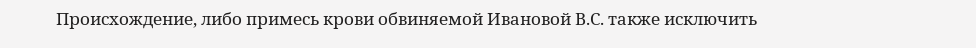Происхождение, либо примесь крови обвиняемой Ивановой В.С. также исключить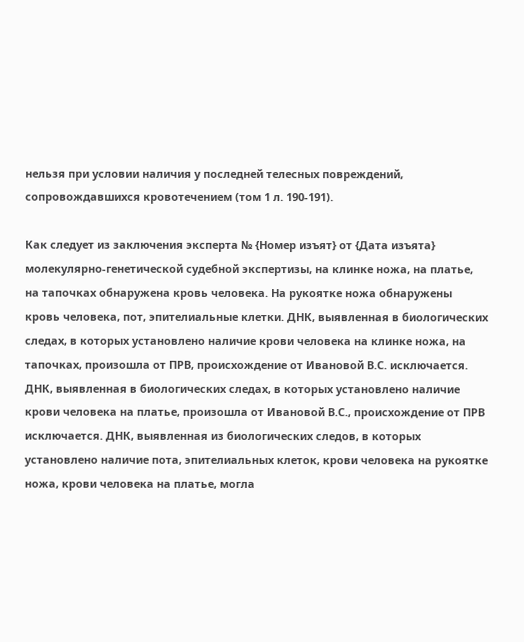нельзя при условии наличия у последней телесных повреждений, сопровождавшихся кровотечением (том 1 л. 190-191).

Как следует из заключения эксперта № {Номер изъят} от {Дата изъята} молекулярно-генетической судебной экспертизы, на клинке ножа, на платье, на тапочках обнаружена кровь человека. На рукоятке ножа обнаружены кровь человека, пот, эпителиальные клетки. ДНК, выявленная в биологических следах, в которых установлено наличие крови человека на клинке ножа, на тапочках, произошла от ПРВ, происхождение от Ивановой В.С. исключается. ДНК, выявленная в биологических следах, в которых установлено наличие крови человека на платье, произошла от Ивановой В.С., происхождение от ПРВ исключается. ДНК, выявленная из биологических следов, в которых установлено наличие пота, эпителиальных клеток, крови человека на рукоятке ножа, крови человека на платье, могла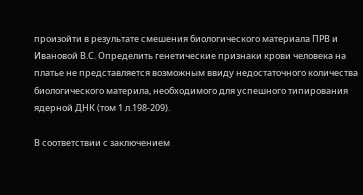произойти в результате смешения биологического материала ПРВ и Ивановой В.С. Определить генетические признаки крови человека на платье не представляется возможным ввиду недостаточного количества биологического материла, необходимого для успешного типирования ядерной ДНК (том 1 л.198-209).

В соответствии с заключением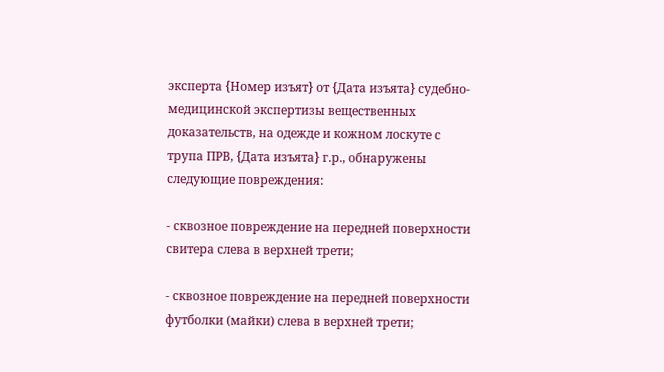эксперта {Номер изъят} от {Дата изъята} судебно-медицинской экспертизы вещественных доказательств, на одежде и кожном лоскуте с трупа ПРВ, {Дата изъята} г.р., обнаружены следующие повреждения:

- сквозное повреждение на передней поверхности свитера слева в верхней трети;

- сквозное повреждение на передней поверхности футболки (майки) слева в верхней трети;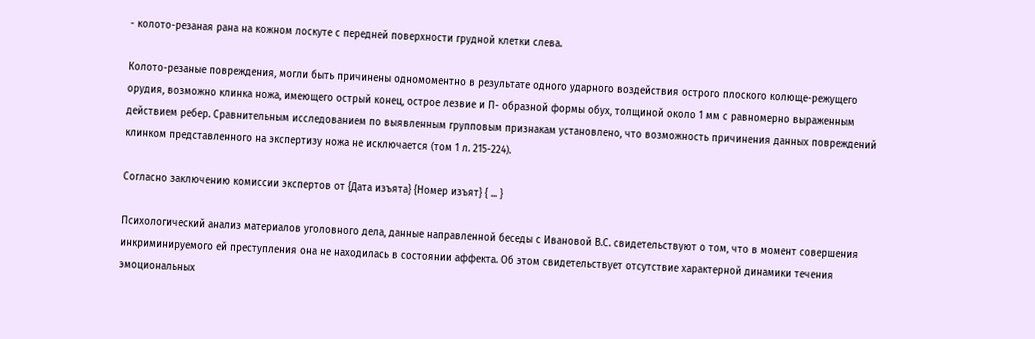- колото-резаная рана на кожном лоскуте с передней поверхности грудной клетки слева.

Колото-резаные повреждения, могли быть причинены одномоментно в результате одного ударного воздействия острого плоского колюще-режущего орудия, возможно клинка ножа, имеющего острый конец, острое лезвие и П- образной формы обух, толщиной около 1 мм с равномерно выраженным действием ребер. Сравнительным исследованием по выявленным групповым признакам установлено, что возможность причинения данных повреждений клинком представленного на экспертизу ножа не исключается (том 1 л. 215-224).

Согласно заключению комиссии экспертов от {Дата изъята} {Номер изъят} { ... }

Психологический анализ материалов уголовного дела, данные направленной беседы с Ивановой В.С. свидетельствуют о том, что в момент совершения инкриминируемого ей преступления она не находилась в состоянии аффекта. Об этом свидетельствует отсутствие характерной динамики течения эмоциональных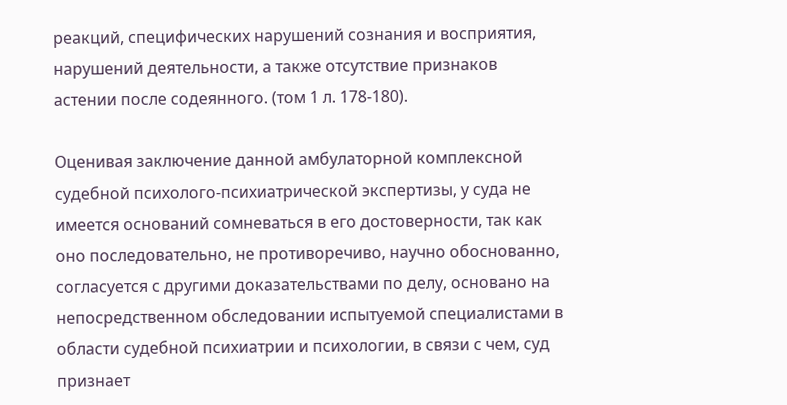реакций, специфических нарушений сознания и восприятия, нарушений деятельности, а также отсутствие признаков астении после содеянного. (том 1 л. 178-180).

Оценивая заключение данной амбулаторной комплексной судебной психолого-психиатрической экспертизы, у суда не имеется оснований сомневаться в его достоверности, так как оно последовательно, не противоречиво, научно обоснованно, согласуется с другими доказательствами по делу, основано на непосредственном обследовании испытуемой специалистами в области судебной психиатрии и психологии, в связи с чем, суд признает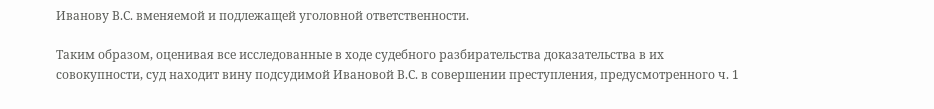Иванову В.С. вменяемой и подлежащей уголовной ответственности.

Таким образом, оценивая все исследованные в ходе судебного разбирательства доказательства в их совокупности, суд находит вину подсудимой Ивановой В.С. в совершении преступления, предусмотренного ч. 1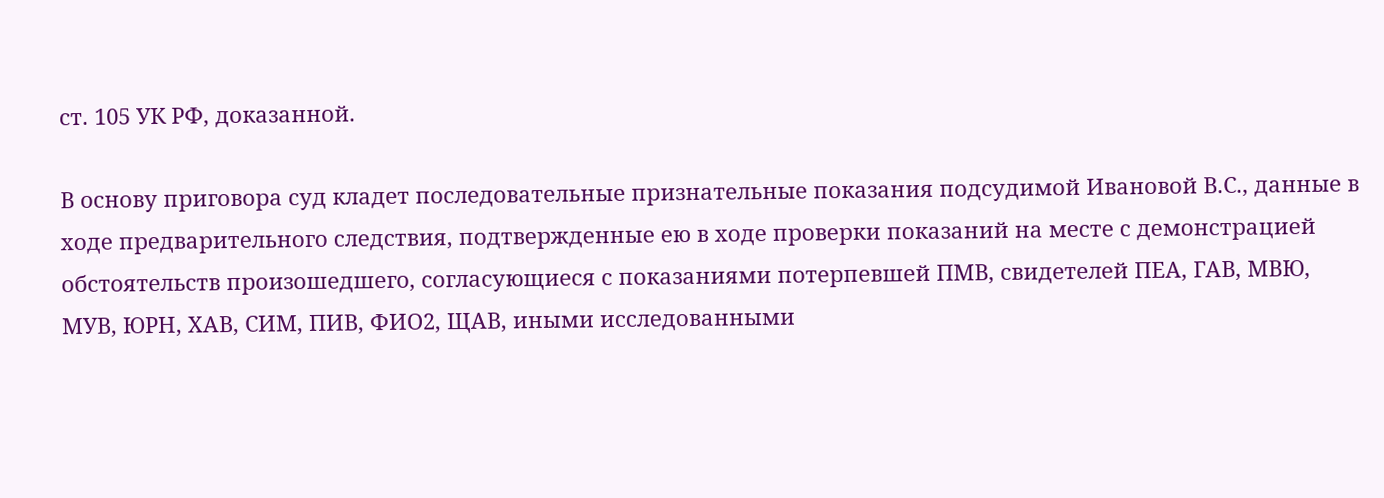ст. 105 УК РФ, доказанной.

В основу приговора суд кладет последовательные признательные показания подсудимой Ивановой В.С., данные в ходе предварительного следствия, подтвержденные ею в ходе проверки показаний на месте с демонстрацией обстоятельств произошедшего, согласующиеся с показаниями потерпевшей ПМВ, свидетелей ПЕА, ГАВ, МВЮ, МУВ, ЮРН, ХАВ, СИМ, ПИВ, ФИО2, ЩАВ, иными исследованными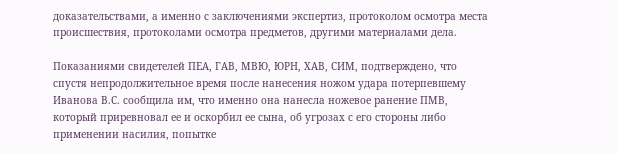доказательствами, а именно с заключениями экспертиз, протоколом осмотра места происшествия, протоколами осмотра предметов, другими материалами дела.

Показаниями свидетелей ПЕА, ГАВ, МВЮ, ЮРН, ХАВ, СИМ, подтверждено, что спустя непродолжительное время после нанесения ножом удара потерпевшему Иванова В.С. сообщила им, что именно она нанесла ножевое ранение ПМВ, который приревновал ее и оскорбил ее сына, об угрозах с его стороны либо применении насилия, попытке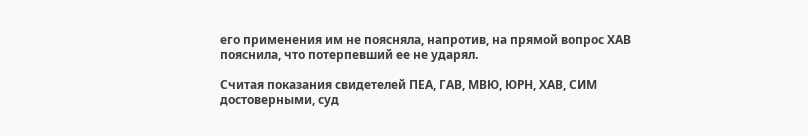его применения им не поясняла, напротив, на прямой вопрос ХАВ пояснила, что потерпевший ее не ударял.

Считая показания свидетелей ПЕА, ГАВ, МВЮ, ЮРН, ХАВ, СИМ достоверными, суд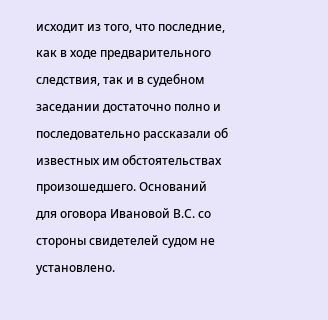исходит из того, что последние, как в ходе предварительного следствия, так и в судебном заседании достаточно полно и последовательно рассказали об известных им обстоятельствах произошедшего. Оснований для оговора Ивановой В.С. со стороны свидетелей судом не установлено.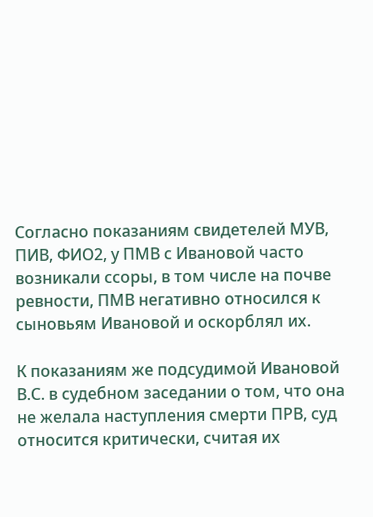Согласно показаниям свидетелей МУВ, ПИВ, ФИО2, у ПМВ с Ивановой часто возникали ссоры, в том числе на почве ревности, ПМВ негативно относился к сыновьям Ивановой и оскорблял их.

К показаниям же подсудимой Ивановой В.С. в судебном заседании о том, что она не желала наступления смерти ПРВ, суд относится критически, считая их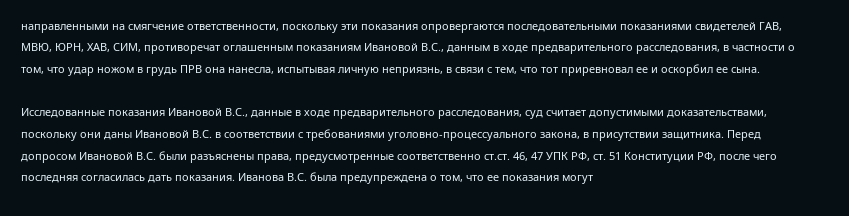направленными на смягчение ответственности, поскольку эти показания опровергаются последовательными показаниями свидетелей ГАВ, МВЮ, ЮРН, ХАВ, СИМ, противоречат оглашенным показаниям Ивановой В.С., данным в ходе предварительного расследования, в частности о том, что удар ножом в грудь ПРВ она нанесла, испытывая личную неприязнь, в связи с тем, что тот приревновал ее и оскорбил ее сына.

Исследованные показания Ивановой В.С., данные в ходе предварительного расследования, суд считает допустимыми доказательствами, поскольку они даны Ивановой В.С. в соответствии с требованиями уголовно-процессуального закона, в присутствии защитника. Перед допросом Ивановой В.С. были разъяснены права, предусмотренные соответственно ст.ст. 46, 47 УПК РФ, ст. 51 Конституции РФ, после чего последняя согласилась дать показания. Иванова В.С. была предупреждена о том, что ее показания могут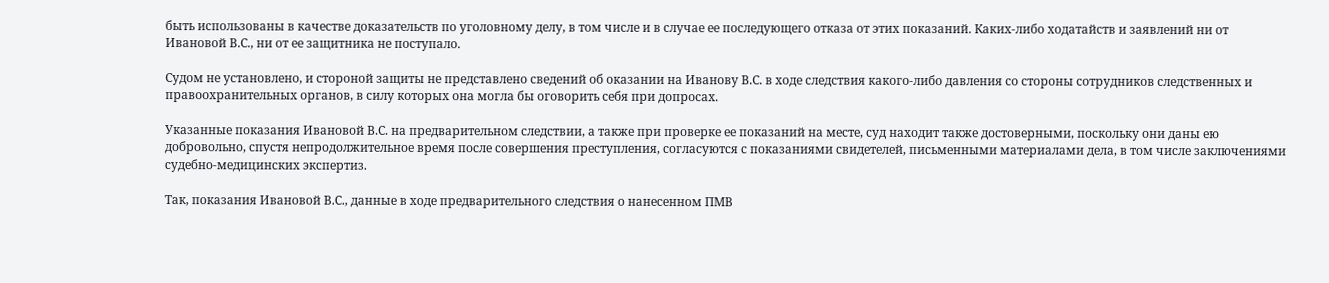быть использованы в качестве доказательств по уголовному делу, в том числе и в случае ее последующего отказа от этих показаний. Каких-либо ходатайств и заявлений ни от Ивановой В.С., ни от ее защитника не поступало.

Судом не установлено, и стороной защиты не представлено сведений об оказании на Иванову В.С. в ходе следствия какого-либо давления со стороны сотрудников следственных и правоохранительных органов, в силу которых она могла бы оговорить себя при допросах.

Указанные показания Ивановой В.С. на предварительном следствии, а также при проверке ее показаний на месте, суд находит также достоверными, поскольку они даны ею добровольно, спустя непродолжительное время после совершения преступления, согласуются с показаниями свидетелей, письменными материалами дела, в том числе заключениями судебно-медицинских экспертиз.

Так, показания Ивановой В.С., данные в ходе предварительного следствия о нанесенном ПМВ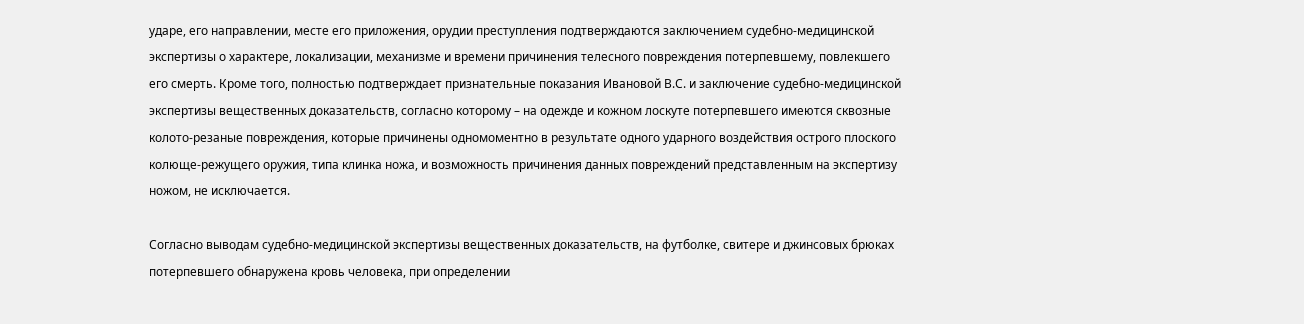ударе, его направлении, месте его приложения, орудии преступления подтверждаются заключением судебно-медицинской экспертизы о характере, локализации, механизме и времени причинения телесного повреждения потерпевшему, повлекшего его смерть. Кроме того, полностью подтверждает признательные показания Ивановой В.С. и заключение судебно-медицинской экспертизы вещественных доказательств, согласно которому – на одежде и кожном лоскуте потерпевшего имеются сквозные колото-резаные повреждения, которые причинены одномоментно в результате одного ударного воздействия острого плоского колюще-режущего оружия, типа клинка ножа, и возможность причинения данных повреждений представленным на экспертизу ножом, не исключается.

Согласно выводам судебно-медицинской экспертизы вещественных доказательств, на футболке, свитере и джинсовых брюках потерпевшего обнаружена кровь человека, при определении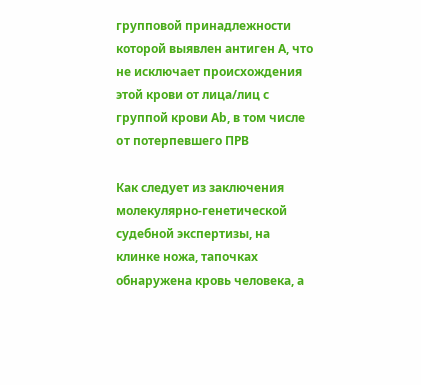групповой принадлежности которой выявлен антиген А, что не исключает происхождения этой крови от лица/лиц с группой крови Аb, в том числе oт потерпевшего ПРВ

Как следует из заключения молекулярно-генетической судебной экспертизы, на клинке ножа, тапочках обнаружена кровь человека, а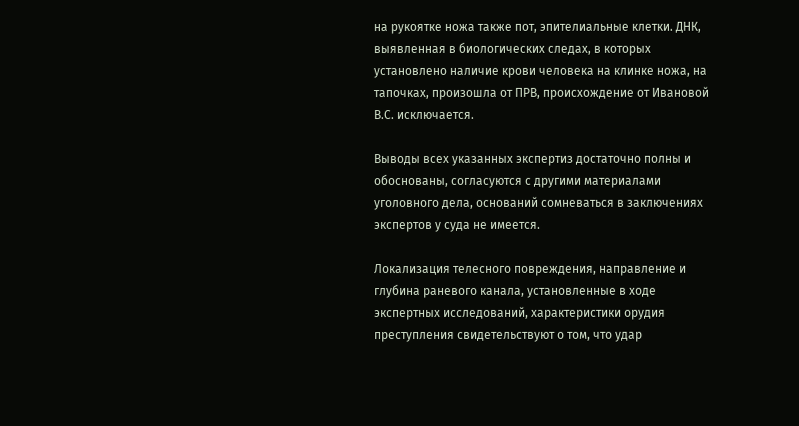на рукоятке ножа также пот, эпителиальные клетки. ДНК, выявленная в биологических следах, в которых установлено наличие крови человека на клинке ножа, на тапочках, произошла от ПРВ, происхождение от Ивановой В.С. исключается.

Выводы всех указанных экспертиз достаточно полны и обоснованы, согласуются с другими материалами уголовного дела, оснований сомневаться в заключениях экспертов у суда не имеется.

Локализация телесного повреждения, направление и глубина раневого канала, установленные в ходе экспертных исследований, характеристики орудия преступления свидетельствуют о том, что удар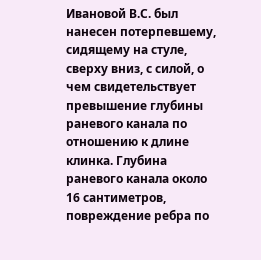Ивановой В.С. был нанесен потерпевшему, сидящему на стуле, сверху вниз, с силой, о чем свидетельствует превышение глубины раневого канала по отношению к длине клинка. Глубина раневого канала около 16 сантиметров, повреждение ребра по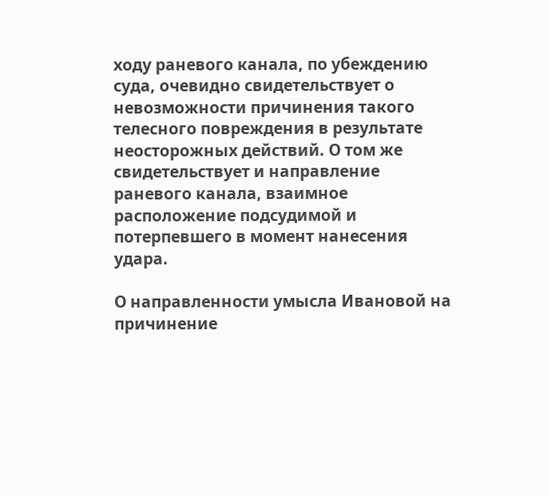ходу раневого канала, по убеждению суда, очевидно свидетельствует о невозможности причинения такого телесного повреждения в результате неосторожных действий. О том же свидетельствует и направление раневого канала, взаимное расположение подсудимой и потерпевшего в момент нанесения удара.

О направленности умысла Ивановой на причинение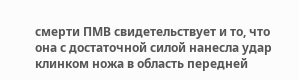смерти ПМВ свидетельствует и то, что она с достаточной силой нанесла удар клинком ножа в область передней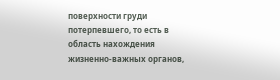поверхности груди потерпевшего, то есть в область нахождения жизненно-важных органов,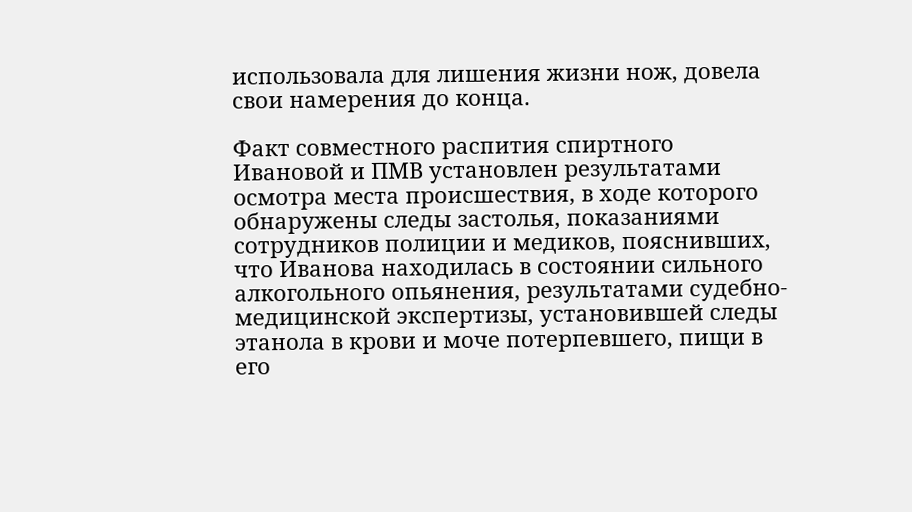использовала для лишения жизни нож, довела свои намерения до конца.

Факт совместного распития спиртного Ивановой и ПМВ установлен результатами осмотра места происшествия, в ходе которого обнаружены следы застолья, показаниями сотрудников полиции и медиков, пояснивших, что Иванова находилась в состоянии сильного алкогольного опьянения, результатами судебно-медицинской экспертизы, установившей следы этанола в крови и моче потерпевшего, пищи в его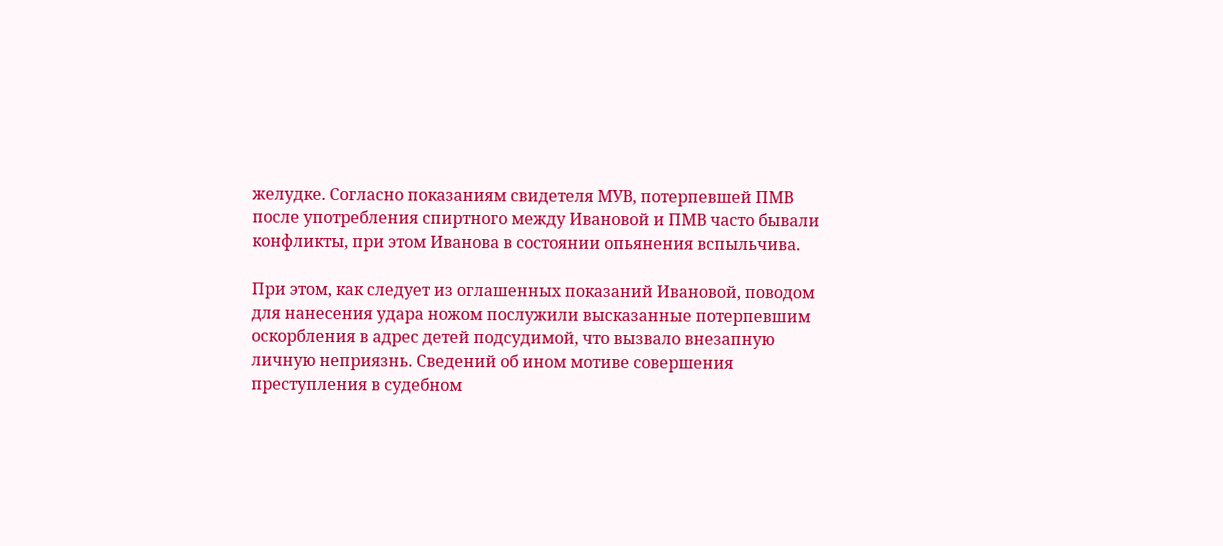желудке. Согласно показаниям свидетеля МУВ, потерпевшей ПМВ после употребления спиртного между Ивановой и ПМВ часто бывали конфликты, при этом Иванова в состоянии опьянения вспыльчива.

При этом, как следует из оглашенных показаний Ивановой, поводом для нанесения удара ножом послужили высказанные потерпевшим оскорбления в адрес детей подсудимой, что вызвало внезапную личную неприязнь. Сведений об ином мотиве совершения преступления в судебном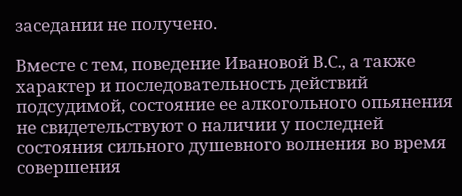заседании не получено.

Вместе с тем, поведение Ивановой В.С., а также характер и последовательность действий подсудимой, состояние ее алкогольного опьянения не свидетельствуют о наличии у последней состояния сильного душевного волнения во время совершения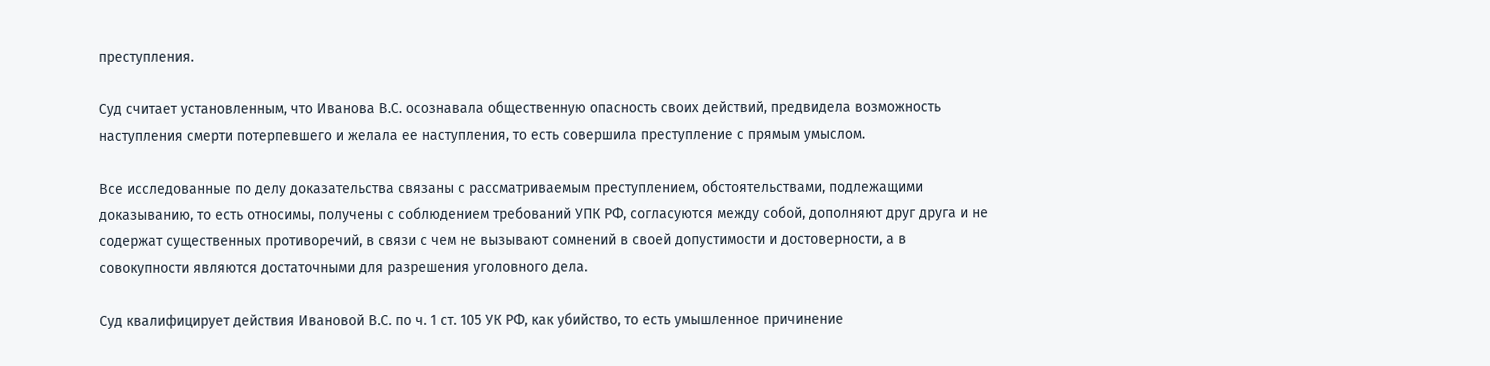преступления.

Суд считает установленным, что Иванова В.С. осознавала общественную опасность своих действий, предвидела возможность наступления смерти потерпевшего и желала ее наступления, то есть совершила преступление с прямым умыслом.

Все исследованные по делу доказательства связаны с рассматриваемым преступлением, обстоятельствами, подлежащими доказыванию, то есть относимы, получены с соблюдением требований УПК РФ, согласуются между собой, дополняют друг друга и не содержат существенных противоречий, в связи с чем не вызывают сомнений в своей допустимости и достоверности, а в совокупности являются достаточными для разрешения уголовного дела.

Суд квалифицирует действия Ивановой В.С. по ч. 1 ст. 105 УК РФ, как убийство, то есть умышленное причинение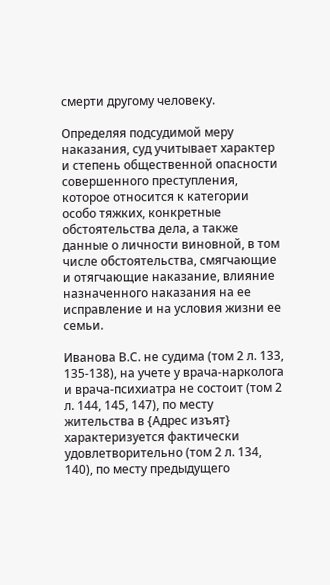смерти другому человеку.

Определяя подсудимой меру наказания, суд учитывает характер и степень общественной опасности совершенного преступления, которое относится к категории особо тяжких, конкретные обстоятельства дела, а также данные о личности виновной, в том числе обстоятельства, смягчающие и отягчающие наказание, влияние назначенного наказания на ее исправление и на условия жизни ее семьи.

Иванова В.С. не судима (том 2 л. 133, 135-138), на учете у врача-нарколога и врача-психиатра не состоит (том 2 л. 144, 145, 147), по месту жительства в {Адрес изъят} характеризуется фактически удовлетворительно (том 2 л. 134, 140), по месту предыдущего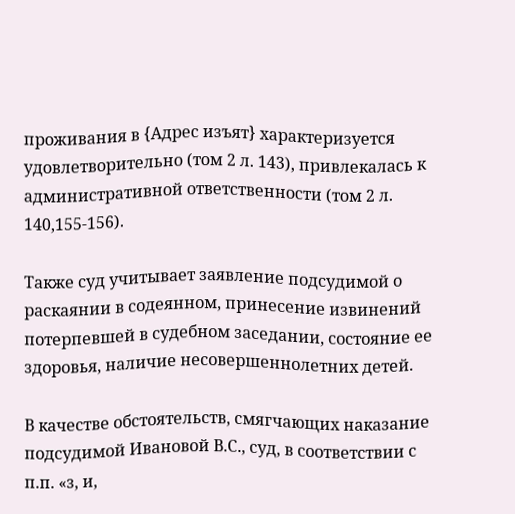проживания в {Адрес изъят} характеризуется удовлетворительно (том 2 л. 143), привлекалась к административной ответственности (том 2 л. 140,155-156).

Также суд учитывает заявление подсудимой о раскаянии в содеянном, принесение извинений потерпевшей в судебном заседании, состояние ее здоровья, наличие несовершеннолетних детей.

В качестве обстоятельств, смягчающих наказание подсудимой Ивановой В.С., суд, в соответствии с п.п. «з, и,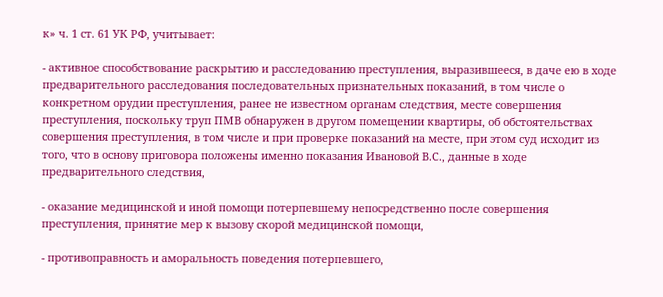к» ч. 1 ст. 61 УК РФ, учитывает:

- активное способствование раскрытию и расследованию преступления, выразившееся, в даче ею в ходе предварительного расследования последовательных признательных показаний, в том числе о конкретном орудии преступления, ранее не известном органам следствия, месте совершения преступления, поскольку труп ПМВ обнаружен в другом помещении квартиры, об обстоятельствах совершения преступления, в том числе и при проверке показаний на месте, при этом суд исходит из того, что в основу приговора положены именно показания Ивановой В.С., данные в ходе предварительного следствия,

- оказание медицинской и иной помощи потерпевшему непосредственно после совершения преступления, принятие мер к вызову скорой медицинской помощи,

- противоправность и аморальность поведения потерпевшего,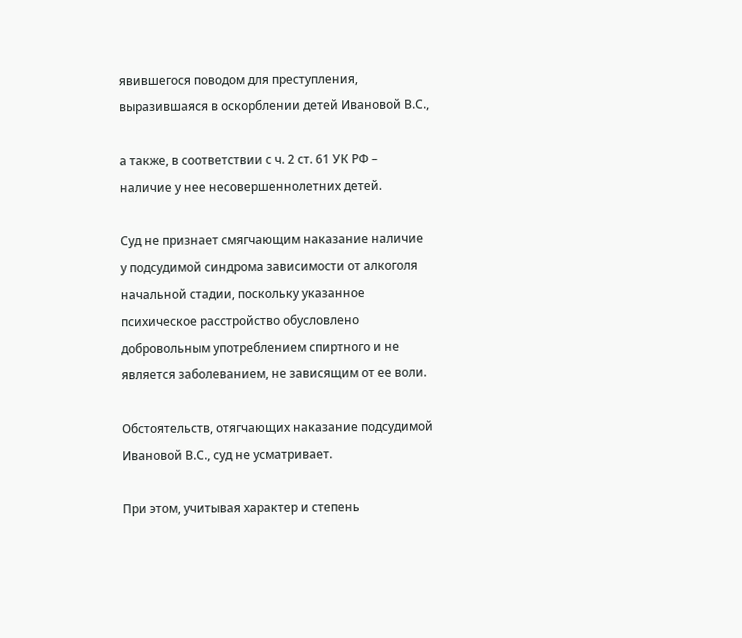явившегося поводом для преступления, выразившаяся в оскорблении детей Ивановой В.С.,

а также, в соответствии с ч. 2 ст. 61 УК РФ – наличие у нее несовершеннолетних детей.

Суд не признает смягчающим наказание наличие у подсудимой синдрома зависимости от алкоголя начальной стадии, поскольку указанное психическое расстройство обусловлено добровольным употреблением спиртного и не является заболеванием, не зависящим от ее воли.

Обстоятельств, отягчающих наказание подсудимой Ивановой В.С., суд не усматривает.

При этом, учитывая характер и степень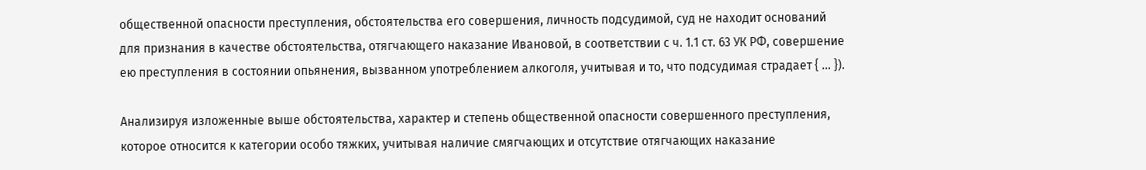общественной опасности преступления, обстоятельства его совершения, личность подсудимой, суд не находит оснований для признания в качестве обстоятельства, отягчающего наказание Ивановой, в соответствии с ч. 1.1 ст. 63 УК РФ, совершение ею преступления в состоянии опьянения, вызванном употреблением алкоголя, учитывая и то, что подсудимая страдает { ... }).

Анализируя изложенные выше обстоятельства, характер и степень общественной опасности совершенного преступления, которое относится к категории особо тяжких, учитывая наличие смягчающих и отсутствие отягчающих наказание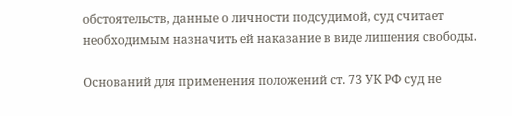обстоятельств, данные о личности подсудимой, суд считает необходимым назначить ей наказание в виде лишения свободы.

Оснований для применения положений ст. 73 УК РФ суд не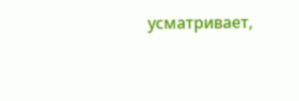усматривает,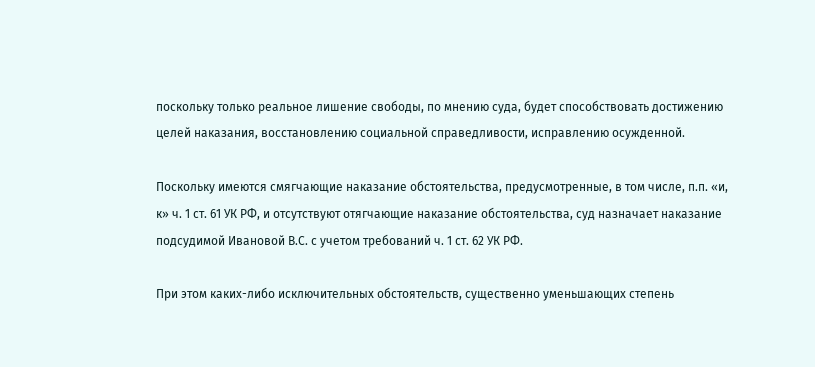поскольку только реальное лишение свободы, по мнению суда, будет способствовать достижению целей наказания, восстановлению социальной справедливости, исправлению осужденной.

Поскольку имеются смягчающие наказание обстоятельства, предусмотренные, в том числе, п.п. «и, к» ч. 1 ст. 61 УК РФ, и отсутствуют отягчающие наказание обстоятельства, суд назначает наказание подсудимой Ивановой В.С. с учетом требований ч. 1 ст. 62 УК РФ.

При этом каких-либо исключительных обстоятельств, существенно уменьшающих степень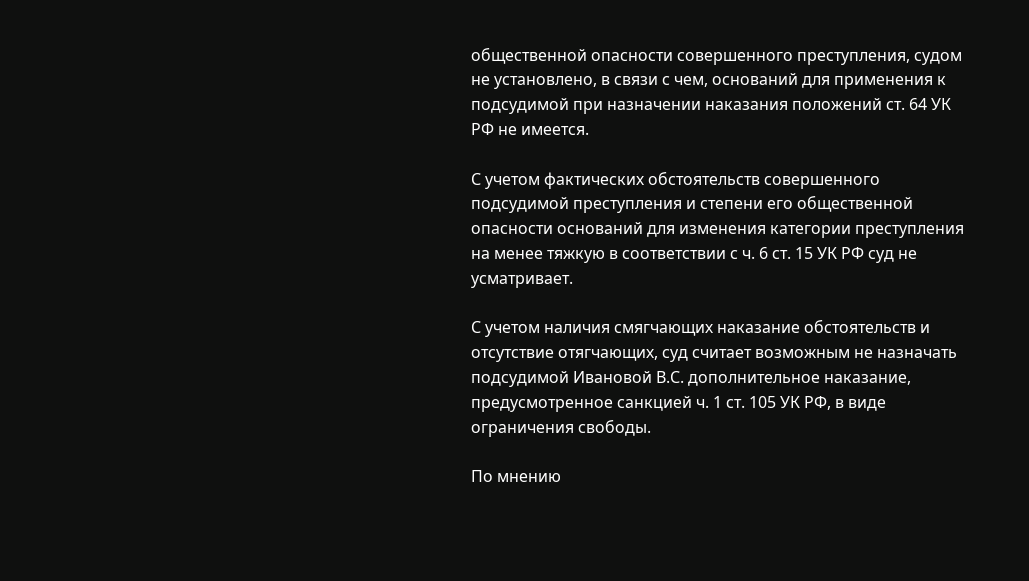общественной опасности совершенного преступления, судом не установлено, в связи с чем, оснований для применения к подсудимой при назначении наказания положений ст. 64 УК РФ не имеется.

С учетом фактических обстоятельств совершенного подсудимой преступления и степени его общественной опасности оснований для изменения категории преступления на менее тяжкую в соответствии с ч. 6 ст. 15 УК РФ суд не усматривает.

С учетом наличия смягчающих наказание обстоятельств и отсутствие отягчающих, суд считает возможным не назначать подсудимой Ивановой В.С. дополнительное наказание, предусмотренное санкцией ч. 1 ст. 105 УК РФ, в виде ограничения свободы.

По мнению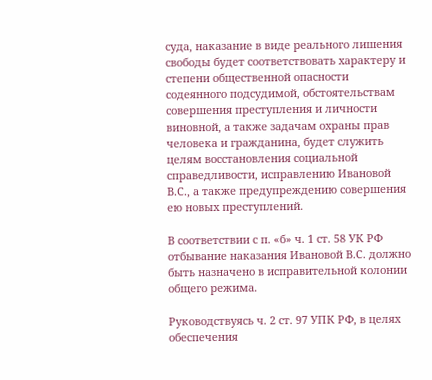суда, наказание в виде реального лишения свободы будет соответствовать характеру и степени общественной опасности содеянного подсудимой, обстоятельствам совершения преступления и личности виновной, а также задачам охраны прав человека и гражданина, будет служить целям восстановления социальной справедливости, исправлению Ивановой В.С., а также предупреждению совершения ею новых преступлений.

В соответствии с п. «б» ч. 1 ст. 58 УК РФ отбывание наказания Ивановой В.С. должно быть назначено в исправительной колонии общего режима.

Руководствуясь ч. 2 ст. 97 УПК РФ, в целях обеспечения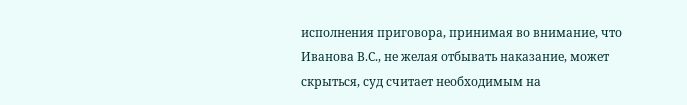исполнения приговора, принимая во внимание, что Иванова В.С., не желая отбывать наказание, может скрыться, суд считает необходимым на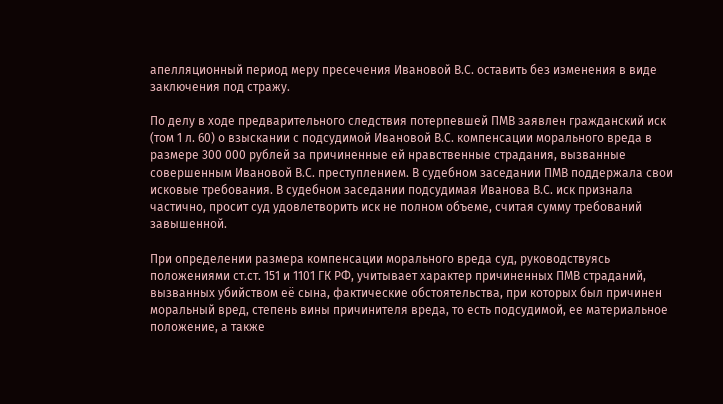апелляционный период меру пресечения Ивановой В.С. оставить без изменения в виде заключения под стражу.

По делу в ходе предварительного следствия потерпевшей ПМВ заявлен гражданский иск (том 1 л. 60) о взыскании с подсудимой Ивановой В.С. компенсации морального вреда в размере 300 000 рублей за причиненные ей нравственные страдания, вызванные совершенным Ивановой В.С. преступлением. В судебном заседании ПМВ поддержала свои исковые требования. В судебном заседании подсудимая Иванова В.С. иск признала частично, просит суд удовлетворить иск не полном объеме, считая сумму требований завышенной.

При определении размера компенсации морального вреда суд, руководствуясь положениями ст.ст. 151 и 1101 ГК РФ, учитывает характер причиненных ПМВ страданий, вызванных убийством её сына, фактические обстоятельства, при которых был причинен моральный вред, степень вины причинителя вреда, то есть подсудимой, ее материальное положение, а также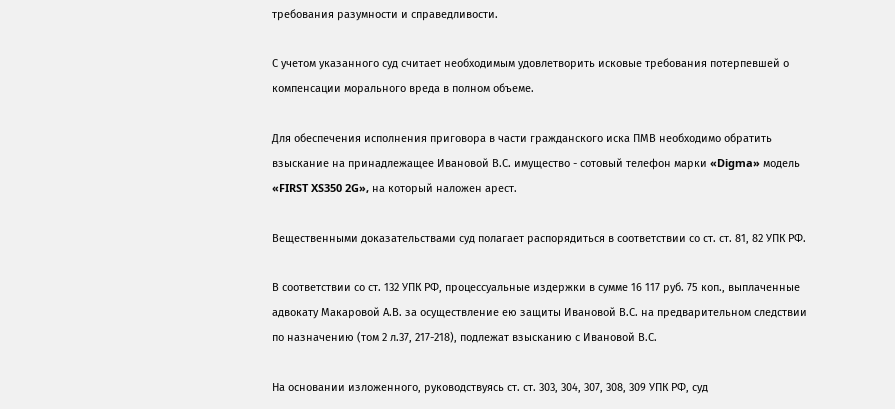требования разумности и справедливости.

С учетом указанного суд считает необходимым удовлетворить исковые требования потерпевшей о компенсации морального вреда в полном объеме.

Для обеспечения исполнения приговора в части гражданского иска ПМВ необходимо обратить взыскание на принадлежащее Ивановой В.С. имущество - сотовый телефон марки «Digma» модель «FIRST XS350 2G», на который наложен арест.

Вещественными доказательствами суд полагает распорядиться в соответствии со ст. ст. 81, 82 УПК РФ.

В соответствии со ст. 132 УПК РФ, процессуальные издержки в сумме 16 117 руб. 75 коп., выплаченные адвокату Макаровой А.В. за осуществление ею защиты Ивановой В.С. на предварительном следствии по назначению (том 2 л.37, 217-218), подлежат взысканию с Ивановой В.С.

На основании изложенного, руководствуясь ст. ст. 303, 304, 307, 308, 309 УПК РФ, суд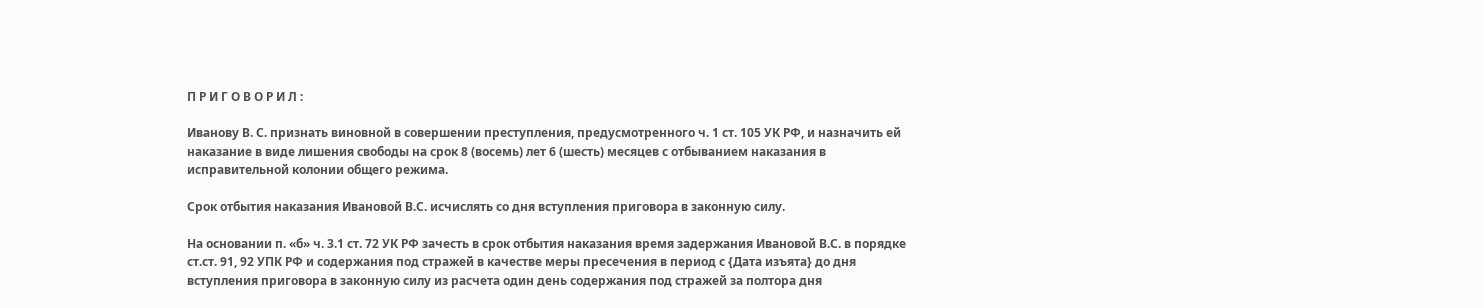П Р И Г О В О Р И Л :

Иванову В. С. признать виновной в совершении преступления, предусмотренного ч. 1 ст. 105 УК РФ, и назначить ей наказание в виде лишения свободы на срок 8 (восемь) лет 6 (шесть) месяцев с отбыванием наказания в исправительной колонии общего режима.

Срок отбытия наказания Ивановой В.С. исчислять со дня вступления приговора в законную силу.

На основании п. «б» ч. 3.1 ст. 72 УК РФ зачесть в срок отбытия наказания время задержания Ивановой В.С. в порядке ст.ст. 91, 92 УПК РФ и содержания под стражей в качестве меры пресечения в период с {Дата изъята} до дня вступления приговора в законную силу из расчета один день содержания под стражей за полтора дня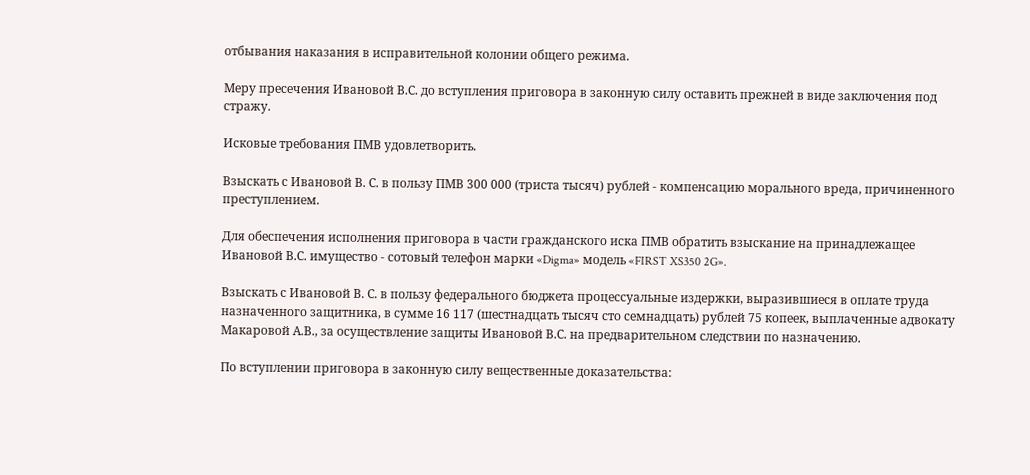отбывания наказания в исправительной колонии общего режима.

Меру пресечения Ивановой В.С. до вступления приговора в законную силу оставить прежней в виде заключения под стражу.

Исковые требования ПМВ удовлетворить.

Взыскать с Ивановой В. С. в пользу ПМВ 300 000 (триста тысяч) рублей - компенсацию морального вреда, причиненного преступлением.

Для обеспечения исполнения приговора в части гражданского иска ПМВ обратить взыскание на принадлежащее Ивановой В.С. имущество - сотовый телефон марки «Digma» модель «FIRST XS350 2G».

Взыскать с Ивановой В. С. в пользу федерального бюджета процессуальные издержки, выразившиеся в оплате труда назначенного защитника, в сумме 16 117 (шестнадцать тысяч сто семнадцать) рублей 75 копеек, выплаченные адвокату Макаровой А.В., за осуществление защиты Ивановой В.С. на предварительном следствии по назначению.

По вступлении приговора в законную силу вещественные доказательства: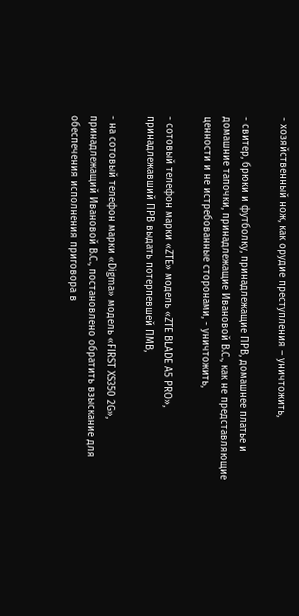- хозяйственный нож, как орудие преступления – уничтожить,

- свитер, брюки и футболку, принадлежащие ПРВ, домашнее платье и домашние тапочки, принадлежащие Ивановой В.С., как не представляющие ценности и не истребованные сторонами, - уничтожить,

- сотовый телефон марки «ZTE» модель «ZTE BLADE A5 PRO», принадлежавший ПРВ выдать потерпевшей ПМВ,

- на сотовый телефон марки «Digma» модель «FIRST XS350 2G», принадлежащий Ивановой В.С., постановлено обратить взыскание для обеспечения исполнения приговора в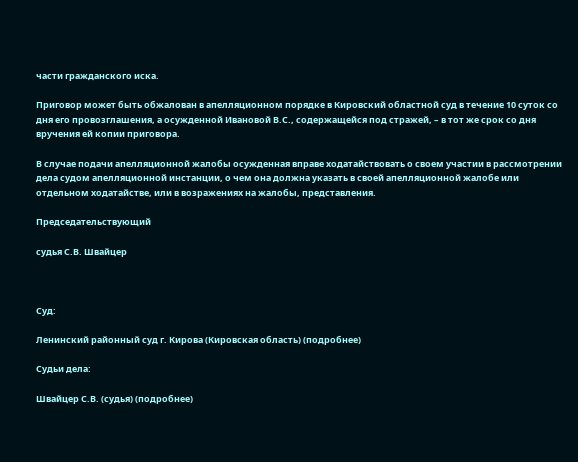части гражданского иска.

Приговор может быть обжалован в апелляционном порядке в Кировский областной суд в течение 10 суток со дня его провозглашения, а осужденной Ивановой В.С., содержащейся под стражей, – в тот же срок со дня вручения ей копии приговора.

В случае подачи апелляционной жалобы осужденная вправе ходатайствовать о своем участии в рассмотрении дела судом апелляционной инстанции, о чем она должна указать в своей апелляционной жалобе или отдельном ходатайстве, или в возражениях на жалобы, представления.

Председательствующий

судья С.В. Швайцер



Суд:

Ленинский районный суд г. Кирова (Кировская область) (подробнее)

Судьи дела:

Швайцер С.В. (судья) (подробнее)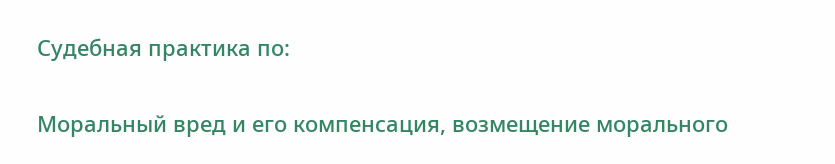Судебная практика по:

Моральный вред и его компенсация, возмещение морального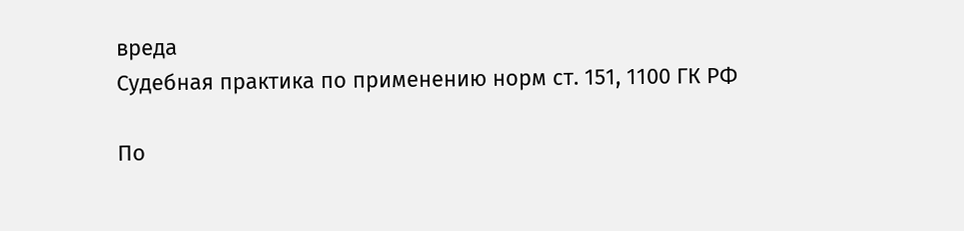вреда
Судебная практика по применению норм ст. 151, 1100 ГК РФ

По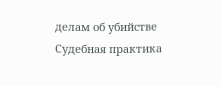делам об убийстве
Судебная практика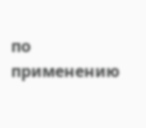по применению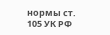нормы ст. 105 УК РФ